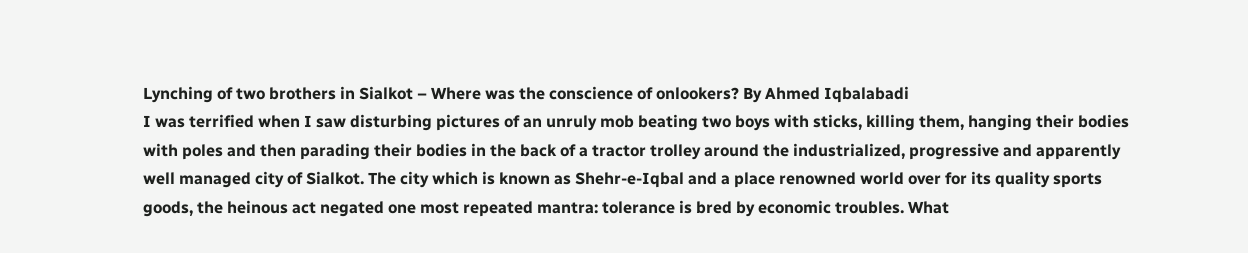Lynching of two brothers in Sialkot – Where was the conscience of onlookers? By Ahmed Iqbalabadi
I was terrified when I saw disturbing pictures of an unruly mob beating two boys with sticks, killing them, hanging their bodies with poles and then parading their bodies in the back of a tractor trolley around the industrialized, progressive and apparently well managed city of Sialkot. The city which is known as Shehr-e-Iqbal and a place renowned world over for its quality sports goods, the heinous act negated one most repeated mantra: tolerance is bred by economic troubles. What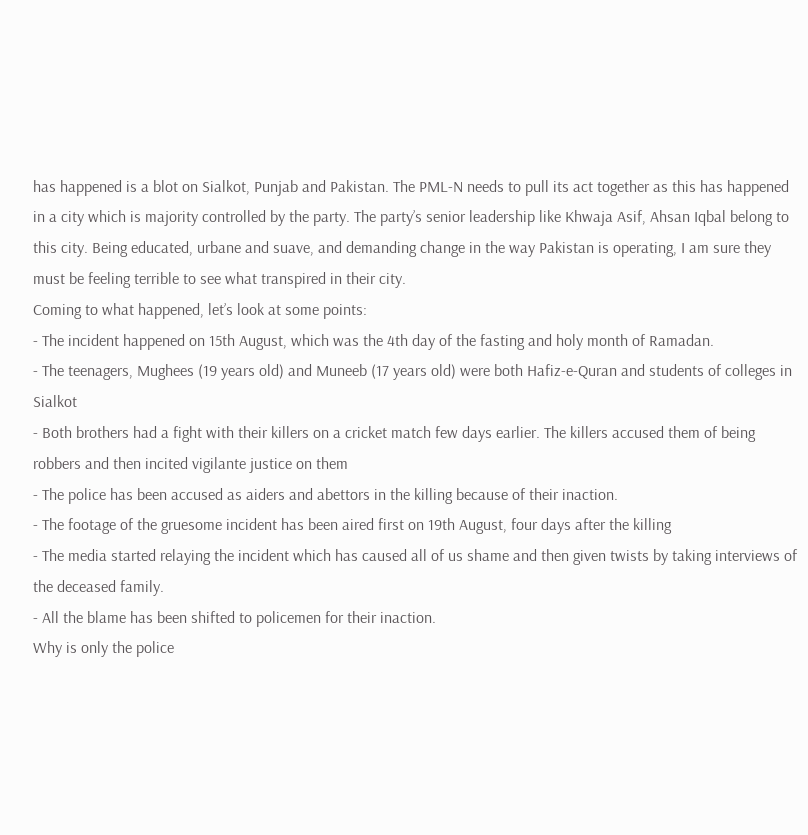has happened is a blot on Sialkot, Punjab and Pakistan. The PML-N needs to pull its act together as this has happened in a city which is majority controlled by the party. The party’s senior leadership like Khwaja Asif, Ahsan Iqbal belong to this city. Being educated, urbane and suave, and demanding change in the way Pakistan is operating, I am sure they must be feeling terrible to see what transpired in their city.
Coming to what happened, let’s look at some points:
- The incident happened on 15th August, which was the 4th day of the fasting and holy month of Ramadan.
- The teenagers, Mughees (19 years old) and Muneeb (17 years old) were both Hafiz-e-Quran and students of colleges in Sialkot
- Both brothers had a fight with their killers on a cricket match few days earlier. The killers accused them of being robbers and then incited vigilante justice on them
- The police has been accused as aiders and abettors in the killing because of their inaction.
- The footage of the gruesome incident has been aired first on 19th August, four days after the killing
- The media started relaying the incident which has caused all of us shame and then given twists by taking interviews of the deceased family.
- All the blame has been shifted to policemen for their inaction.
Why is only the police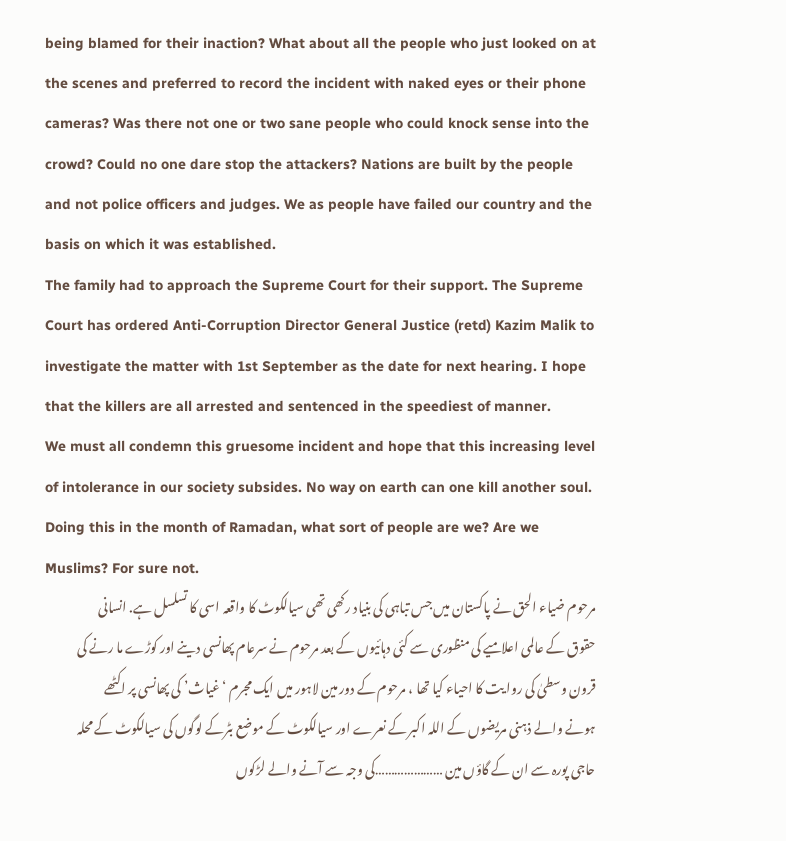being blamed for their inaction? What about all the people who just looked on at the scenes and preferred to record the incident with naked eyes or their phone cameras? Was there not one or two sane people who could knock sense into the crowd? Could no one dare stop the attackers? Nations are built by the people and not police officers and judges. We as people have failed our country and the basis on which it was established.
The family had to approach the Supreme Court for their support. The Supreme Court has ordered Anti-Corruption Director General Justice (retd) Kazim Malik to investigate the matter with 1st September as the date for next hearing. I hope that the killers are all arrested and sentenced in the speediest of manner.
We must all condemn this gruesome incident and hope that this increasing level of intolerance in our society subsides. No way on earth can one kill another soul. Doing this in the month of Ramadan, what sort of people are we? Are we Muslims? For sure not.
مرحوم ضیاء الحق نے پاکستان میں جس تباہی کی بنیاد رکھی تھی سیالکوٹ کا واقعہ اسی کا تسلسل ہے. انسانی حقوق کے عالمی اعلامیے کی منظوری سے کئی دہائیوں کے بعد مرحوم نے سرعام پھانسی دینے اور کوڑے ما رنے کی قرون وسطیٰ کی روا یت کا احیاء کیا تھا ، مرحوم کے دور مین لاہور میں ایک مجرم ‘غیاث’ کی پھانسی پر اکٹھے ہونے والے ذہنی مریضوں کے اللہ اکبر کے نعرے اور سیالکوٹ کے موضع بٹرکے لوگوں کی سیالکوٹ کے محلہ حاجی پورہ سے ان کے گاؤں مین …………………کی وجہ سے آنے والے لڑکوں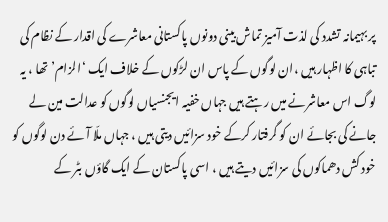پر بہیمانہ تشدد کی لذت آمیز تماش بینی دونوں پاکستانی معاشرے کی اقدار کے نظام کی تباہی کا اظہار ہیں ،ان لوگوں کے پاس ان لڑکوں کے خلاف ایک ‘الزام’ تھا ، یہ لوگ اس معاشرنے میں رہتے ہیں جہاں خفیہ ایجنسیاں لوگوں کو عدالت مین لے جانے کی بجائے ان کو گرفتار کرکے خود سزائیں دیتی ہیں ، جہاں ملّا آئے دن لوگوں کو خود کش دھماکوں کی سزائیں دیتے ہیں ، اسی پاکستان کے ایک گاؤں بٹر کے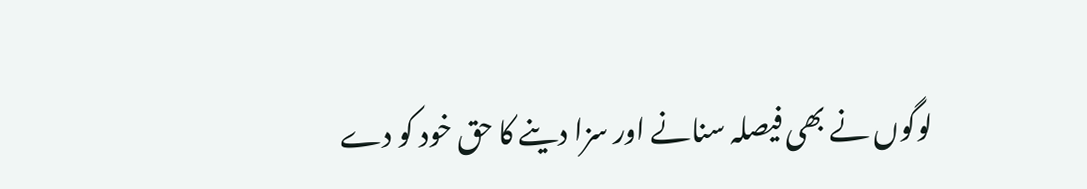لوگوں نے بھی فیصلہ سنانے اور سزا دینے کا حق خود کو دے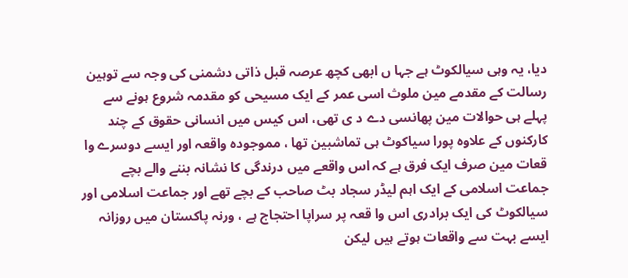دیا، یہ وہی سیالکوٹ ہے جہا ں ابھی کچھ عرصہ قبل ذاتی دشمنی کی وجہ سے توہین رسالت کے مقدمے مین ملوث اسی عمر کے ایک مسیحی کو مقدمہ شروع ہونے سے پہلے ہی حوالات مین پھانسی دے د ی تھی، اس کیس میں انسانی حقوق کے چند کارکنوں کے علاوہ پورا سیاکوٹ ہی تماشبین تھا ، مموجوده واقعہ اور ایسے دوسرے وا قعات مین صرف ایک فرق ہے کہ اس واقعے میں درندگی کا نشانہ بننے والے بچے جماعت اسلامی کے ایک اہم لیڈر سجاد بٹ صاحب کے بچے تھے اور جماعت اسلامی اور سیالکوٹ کی ایک برادری اس وا قعہ پر سراپا احتجاج ہے ، ورنہ پاکستان میں روزانہ ایسے بہت سے واقعات ہوتے ہیں لیکن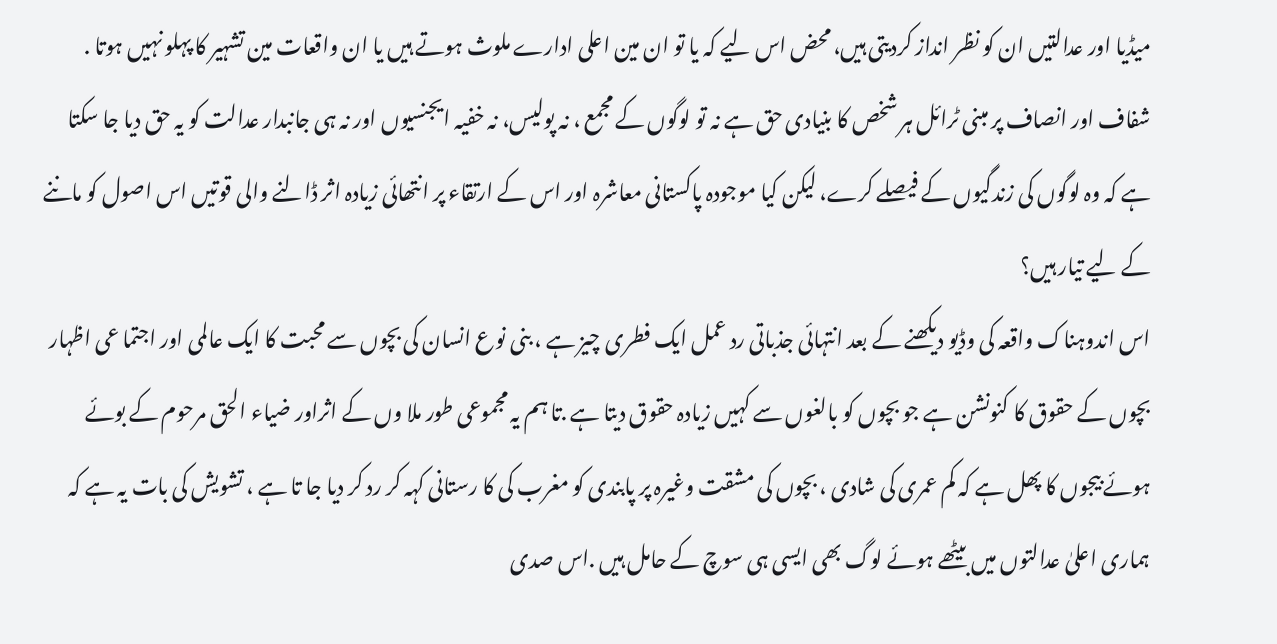میڈیا اور عدالتیں ان کو نظر انداز کردیتی ہیں، محض اس لیے کہ یا تو ان مین اعلی ادارے ملوث ہوتے ہیں یا ان واقعات مین تشہیر کا پہلو نہیں ہوتا . شفاف اور انصاف پر مبنی ٹرائل ہر شخص کا بنیادی حق ہے نہ تو لوگوں کے مجمع ، نہ پولیس، نہ خفیہ ایجنسیوں اور نہ ہی جانبدار عدالت کو یہ حق دیا جا سکتا ہے کہ وہ لوگوں کی زندگیوں کے فیصلے کرے، لیکن کیا موجودہ پاکستانی معاشرہ اور اس کے ارتقاء پر انتھائی زیادہ اثر ڈالنے والی قوتیں اس اصول کو ماننے کے لیے تیار ہیں؟
اس اندوہناک واقعہ کی وڈیو دیکھنے کے بعد انتہائی جذباتی رد عمل ایک فطری چیز ہے ، بنی نوع انسان کی بچوں سے محبت کا ایک عالمی اور اجتما عی اظہار بچوں کے حقوق کا کنونشن ہے جو بچوں کو بالغوں سے کہیں زیادہ حقوق دیتا ہے .تا ہم یہ مجموعی طور ملا وں کے اثراور ضیاء الحق مرحوم کے بوئے ہوئے بیجوں کا پھل ہے کہ کم عمری کی شادی ، بچوں کی مشقت وغیرہ پر پابندی کو مغرب کی کا رستانی کہہ کر رد کر دیا جا تا ہے ، تشویش کی بات یہ ہے کہ ہماری اعلیٰ عدالتوں میں بیٹھے ہوئے لوگ بھی ایسی ہی سوچ کے حامل ہیں .اس صدی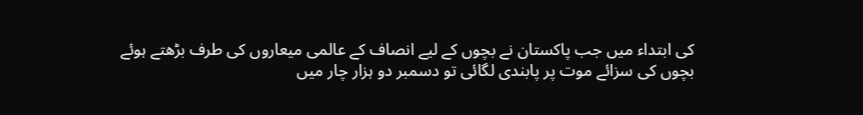کی ابتداء میں جب پاکستان نے بچوں کے لیے انصاف کے عالمی میعاروں کی طرف بڑھتے ہوئے بچوں کی سزائے موت پر پابندی لگائی تو دسمبر دو ہزار چار میں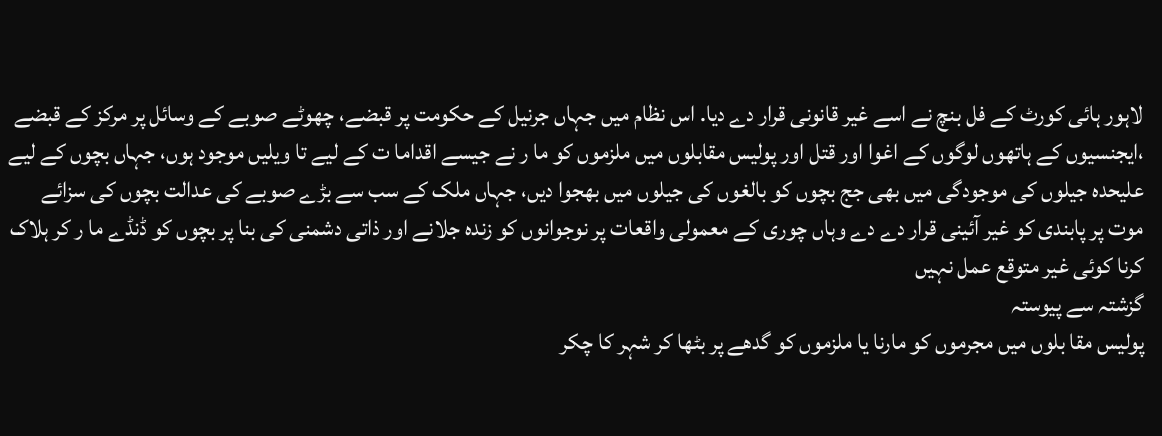لاہور ہائی کورٹ کے فل بنچ نے اسے غیر قانونی قرار دے دیا. اس نظام میں جہاں جرنیل کے حکومت پر قبضے، چھوٹے صوبے کے وسائل پر مرکز کے قبضے ،ایجنسیوں کے ہاتھوں لوگوں کے اغوا اور قتل اور پولیس مقابلوں میں ملزموں کو ما ر نے جیسے اقداما ت کے لیے تا ویلیں موجود ہوں، جہاں بچوں کے لیے علیحدہ جیلوں کی موجودگی میں بھی جج بچوں کو بالغوں کی جیلوں میں بھجوا دیں، جہاں ملک کے سب سے بڑے صوبے کی عدالت بچوں کی سزائے موت پر پابندی کو غیر آئینی قرار دے دے وہاں چوری کے معمولی واقعات پر نوجوانوں کو زندہ جلانے اور ذاتی دشمنی کی بنا پر بچوں کو ڈنڈے ما ر کر ہلاک کرنا کوئی غیر متوقع عمل نہیں
گزشتہ سے پیوستہ
پولیس مقا بلوں میں مجرموں کو مارنا یا ملزموں کو گدھے پر بٹھا کر شہر کا چکر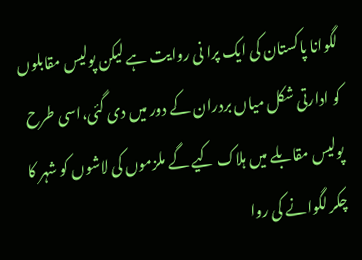لگوانا پاکستان کی ایک پرا نی روایت ہے لیکن پولیس مقابلوں کو ادارتی شکل میاں بردران کے دور میں دی گئی،اسی طرح پولیس مقابلے میں ہلاک کیے گے ملزموں کی لاشوں کو شہر کا چکر لگوانے کی روا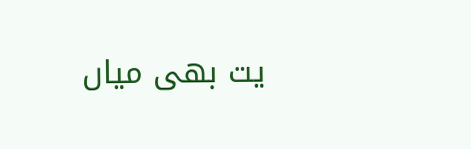یت بھی میاں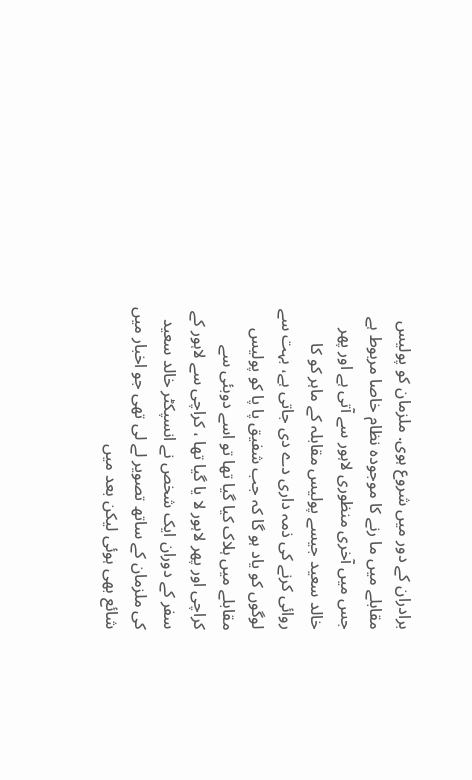برادران کے دور میں شروع ہوی. ملزمان کو پولیس مقابلے میں ما رنے کا موجودہ نظام خاصا مربوط ہے جس میں آخری منظوری لاہور سے آتی ہے اور پھر خالد سعید جیسے پولیس مقابلہ کے ماہر کو کا روائی کرنے کی ذمہ داری دے دی جاتی ہے، بہت سے لوگوں کو یاد ہو گا کہ جب شفیق پا پا کو پولیس مقابلے میں ہلاک کیا گیا تھا تو اسے دوبئی سے کراچی اور پھر لاہور لا یا گیا تھا ، کراچی سے لاہور کے سفر کے دوران ایک شخص نے انسپکٹر خالد سعید کی ملزمان کے ساتھ تصویر لے لی تھی جو اخبار میں شائع بھی ہوئی لیکن بعد میں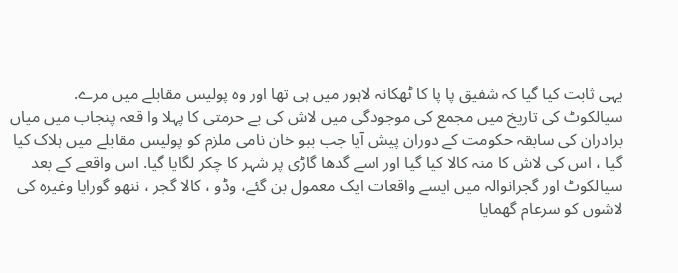یہی ثابت کیا گیا کہ شفیق پا پا کا ٹھکانہ لاہور میں ہی تھا اور وہ پولیس مقابلے میں مرے.
سیالکوٹ کی تاریخ میں مجمع کی موجودگی میں لاش کی بے حرمتی کا پہلا وا قعہ پنجاب میں میاں برادران کی سابقہ حکومت کے دوران پیش آیا جب ببو خان نامی ملزم کو پولیس مقابلے میں ہلاک کیا گیا ، اس کی لاش کا منہ کالا کیا گیا اور اسے گدھا گاڑی پر شہر کا چکر لگایا گیا. اس واقعے کے بعد سیالکوٹ اور گجرانوالہ میں ایسے واقعات ایک معمول بن گئے، وڈو ، کالا گجر ، ننھو گورایا وغیرہ کی لاشوں کو سرعام گھمایا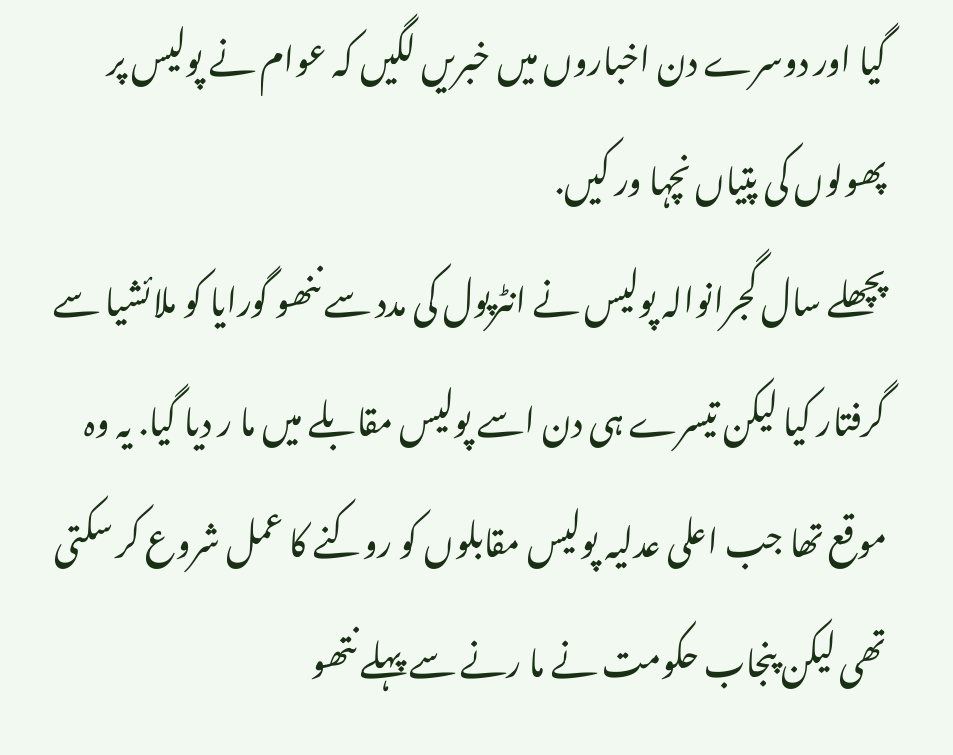گیا اور دوسرے دن اخباروں میں خبریں لگیں کہ عوام نے پولیس پر پھولوں کی پتیاں نچہا ور کیں.
پچھلے سال گجرانوالہ پولیس نے انٹرپول کی مدد سے ننھو گورایا کو ملائشیا سے گرفتار کیا لیکن تیسرے ہی دن اسے پولیس مقابلے میں ما ر دیا گیا. یہ وہ موقع تھا جب اعلی عدلیہ پولیس مقابلوں کو روکنے کا عمل شروع کر سکتی تھی لیکن پنجاب حکومت نے ما رنے سے پہلے نتھو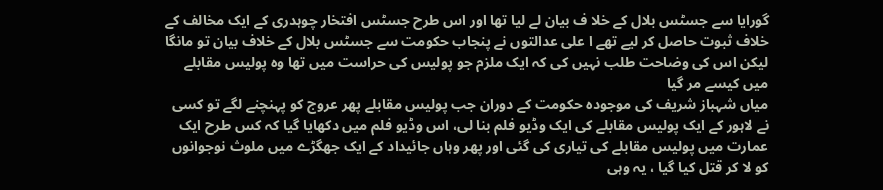گورایا سے جسٹس بلال کے خلا ف بیان لے لیا تھا اور اس طرح جسٹس افتخار چوہدری کے ایک مخالف کے خلاف ثبوت حاصل کر لیے تھے ا علی عدالتوں نے پنجاب حکومت سے جسٹس بلال کے خلاف بیان تو مانگا لیکن اس کی وضاحت طلب نہیں کی کہ ایک ملزم جو پولیس کی حراست میں تھا وہ پولیس مقابلے میں کیسے مر گیا
میاں شہباز شریف کی موجودہ حکومت کے دوران جب پولیس مقابلے پھر عروج کو پہنچنے لگے تو کسی نے لاہور کے ایک پولیس مقابلے کی ایک وڈیو فلم بنا لی، اس وڈیو فلم میں دکھایا گیا کہ کس طرح ایک عمارت میں پولیس مقابلے کی تیاری کی گئی اور پھر وہاں جائیداد کے ایک جھگڑے میں ملوث نوجوانوں کو لا کر قتل کیا گیا ، یہ وہی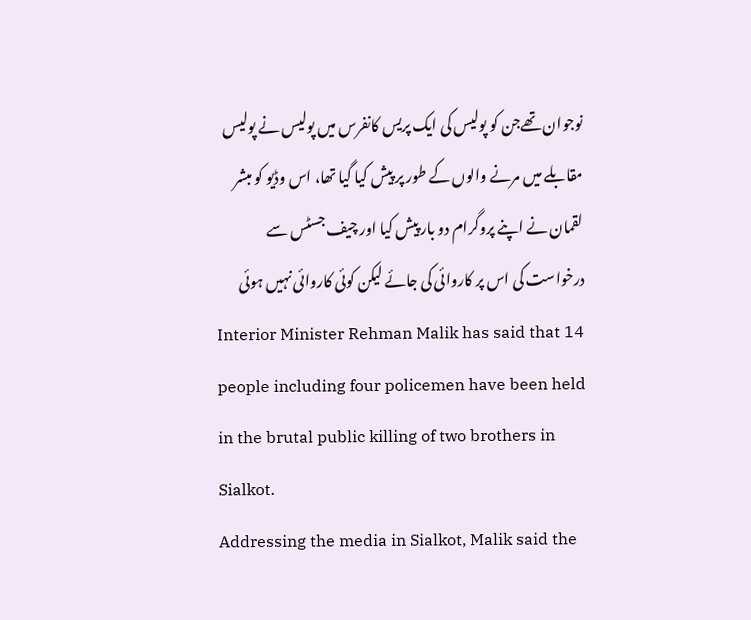نوجوان تھےجن کو پولیس کی ایک پریس کانفرس میں پولیس نے پولیس مقابلے میں مرنے والوں کے طور پر پیش کیا گیا تھا، اس وڈیو کو مبشر لقمان نے اپنے پروگرام دو بار پیش کیا اور چیف جسٹس سے درخواست کی اس پر کاروائی کی جائے لیکن کوئی کاروائی نہیں ہوئی
Interior Minister Rehman Malik has said that 14 people including four policemen have been held in the brutal public killing of two brothers in Sialkot.
Addressing the media in Sialkot, Malik said the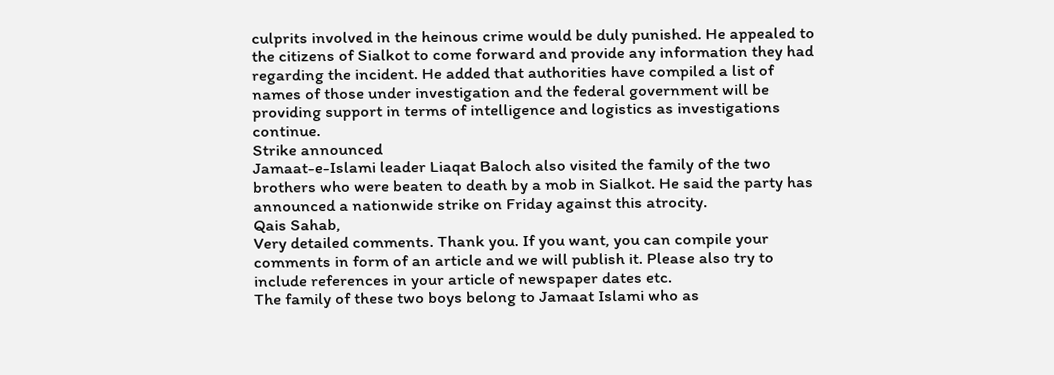culprits involved in the heinous crime would be duly punished. He appealed to the citizens of Sialkot to come forward and provide any information they had regarding the incident. He added that authorities have compiled a list of names of those under investigation and the federal government will be providing support in terms of intelligence and logistics as investigations continue.
Strike announced
Jamaat-e-Islami leader Liaqat Baloch also visited the family of the two brothers who were beaten to death by a mob in Sialkot. He said the party has announced a nationwide strike on Friday against this atrocity.
Qais Sahab,
Very detailed comments. Thank you. If you want, you can compile your comments in form of an article and we will publish it. Please also try to include references in your article of newspaper dates etc.
The family of these two boys belong to Jamaat Islami who as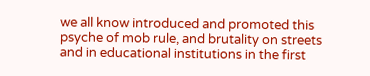we all know introduced and promoted this psyche of mob rule, and brutality on streets and in educational institutions in the first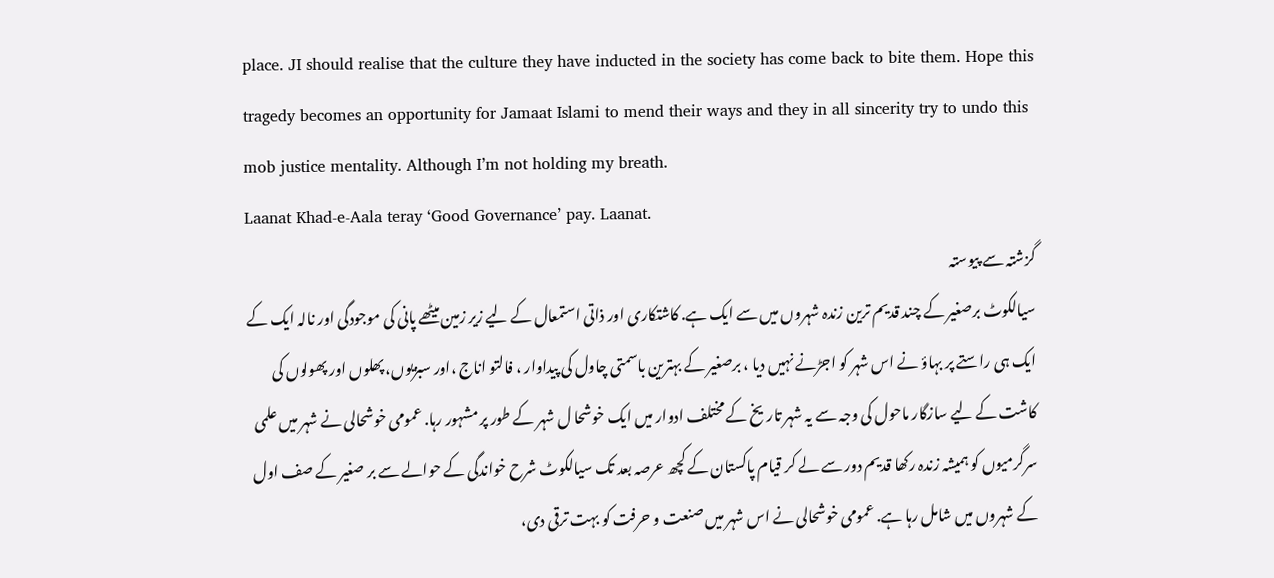place. JI should realise that the culture they have inducted in the society has come back to bite them. Hope this tragedy becomes an opportunity for Jamaat Islami to mend their ways and they in all sincerity try to undo this mob justice mentality. Although I’m not holding my breath.
Laanat Khad-e-Aala teray ‘Good Governance’ pay. Laanat.
گزشتہ سے پیوستہ
سیالکوٹ برصغیر کے چند قدیم ترین زندہ شہروں میں سے ایک ہے. کاشتکاری اور ذاتی استمعال کے لیے زیر زمین میٹھے پانی کی موجودگی اور نالہ ایک کے ایک ہی راستے پر بہاؤ نے اس شہر کو اجڑنے نہیں دیا ، برصغیر کے بہترین باسمتی چاول کی پیداوار ، فالتو اناج ،اور سبزیوں، پھلوں اور پھولوں کی کاشت کے لیے سازگار ماحول کی وجہ سے یہ شہر تاریخ کے مختلف ادوار میں ایک خوشحا ل شہر کے طور پر مشہور رہا. عمومی خوشحالی نے شہر میں علمی سرگرمیوں کو ہمیشہ زندہ رکھا قدیم دور سے لے کر قیام پاکستان کے کچھ عرصہ بعد تک سیالکوٹ شرح خواندگی کے حوالے سے بر صغیر کے صف اول کے شہروں میں شامل رہا ہے. عمومی خوشحالی نے اس شہر میں صنعت و حرفت کو بہت ترقی دی،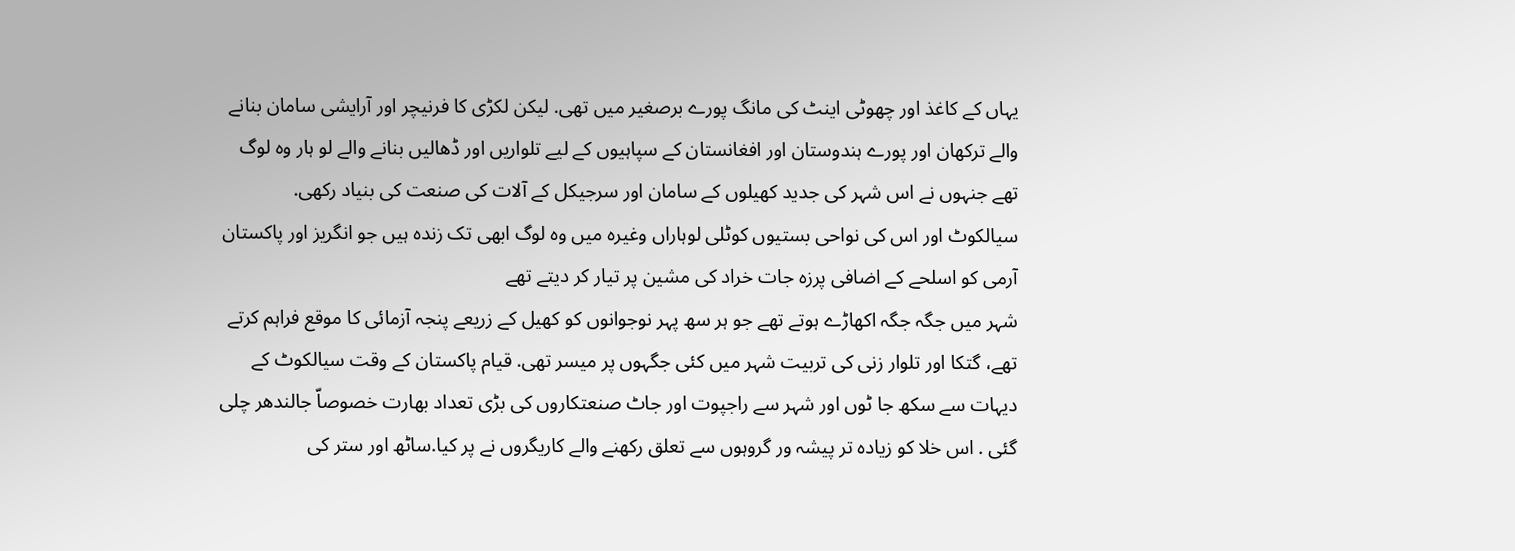یہاں کے کاغذ اور چھوٹی اینٹ کی مانگ پورے برصغیر میں تھی. لیکن لکڑی کا فرنیچر اور آرایشی سامان بنانے والے ترکھان اور پورے ہندوستان اور افغانستان کے سپاہیوں کے لیے تلواریں اور ڈھالیں بنانے والے لو ہار وہ لوگ تھے جنہوں نے اس شہر کی جدید کھیلوں کے سامان اور سرجیکل کے آلات کی صنعت کی بنیاد رکھی. سیالکوٹ اور اس کی نواحی بستیوں کوٹلی لوہاراں وغیرہ میں وہ لوگ ابھی تک زندہ ہیں جو انگریز اور پاکستان آرمی کو اسلحے کے اضافی پرزہ جات خراد کی مشین پر تیار کر دیتے تھے
شہر میں جگہ جگہ اکھاڑے ہوتے تھے جو ہر سھ پہر نوجوانوں کو کھیل کے زریعے پنجہ آزمائی کا موقع فراہم کرتے تھے، گتکا اور تلوار زنی کی تربیت شہر میں کئی جگہوں پر میسر تھی. قیام پاکستان کے وقت سیالکوٹ کے دیہات سے سکھ جا ٹوں اور شہر سے راجپوت اور جاٹ صنعتکاروں کی بڑی تعداد بھارت خصوصاّ جالندھر چلی گئی . اس خلا کو زیادہ تر پیشہ ور گروہوں سے تعلق رکھنے والے کاریگروں نے پر کیا.ساٹھ اور ستر کی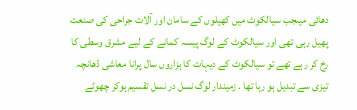دھائی میںجب سیالکوٹ میں کھیلوں کے سامان اور آلات جراحی کی صنعت پھیل رہی تھی اور سیالکوٹ کے لوگ پیسہ کمانے کے لیے مشرق وسطی کا رخ کر رہے تھے تو سیالکوٹ کے دیہات کا ہزاروں سال پرانا معاشی ڈھانچہ تیزی سے تبدیل ہو رہا تھا . زمیندار لوگ نسل در نسل تقسیم ہوکر چھوٹے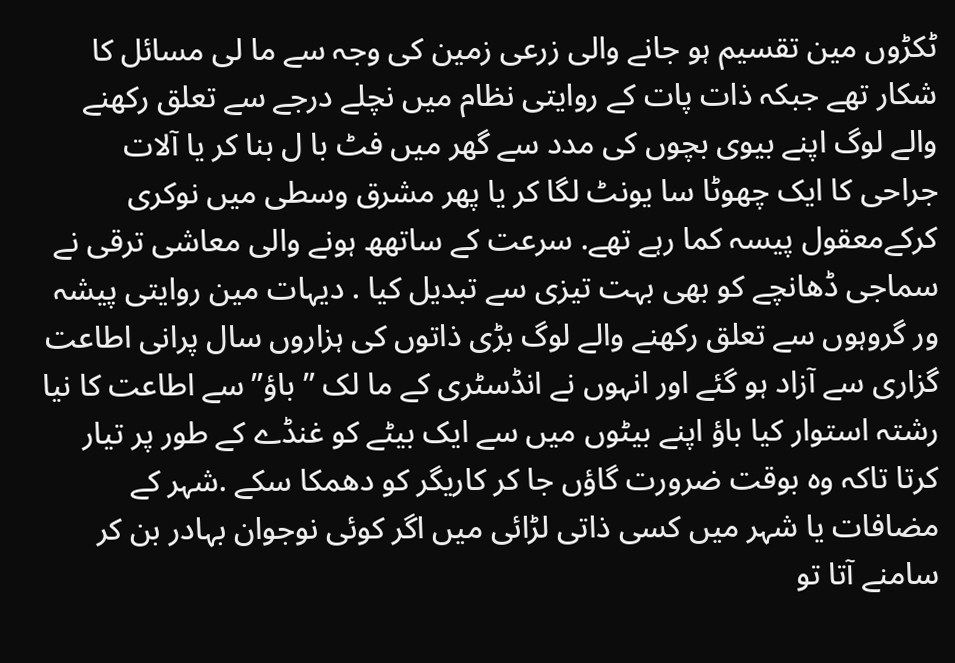ٹکڑوں مین تقسیم ہو جانے والی زرعی زمین کی وجہ سے ما لی مسائل کا شکار تھے جبکہ ذات پات کے روایتی نظام میں نچلے درجے سے تعلق رکھنے والے لوگ اپنے بیوی بچوں کی مدد سے گھر میں فٹ با ل بنا کر یا آلات جراحی کا ایک چھوٹا سا یونٹ لگا کر یا پھر مشرق وسطی میں نوکری کرکےمعقول پیسہ کما رہے تھے. سرعت کے ساتھھ ہونے والی معاشی ترقی نے سماجی ڈھانچے کو بھی بہت تیزی سے تبدیل کیا . دیہات مین روایتی پیشہ ور گروہوں سے تعلق رکھنے والے لوگ بڑی ذاتوں کی ہزاروں سال پرانی اطاعت گزاری سے آزاد ہو گئے اور انہوں نے انڈسٹری کے ما لک ” باؤ” سے اطاعت کا نیا رشتہ استوار کیا باؤ اپنے بیٹوں میں سے ایک بیٹے کو غنڈے کے طور پر تیار کرتا تاکہ وہ بوقت ضرورت گاؤں جا کر کاریگر کو دھمکا سکے .شہر کے مضافات یا شہر میں کسی ذاتی لڑائی میں اگر کوئی نوجوان بہادر بن کر سامنے آتا تو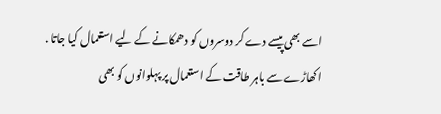اسے بھی پیسے دے کر دوسروں کو دھمکانے کے لیے استعمال کیا جاتا . اکھاڑے سے باہر طاقت کے استعمال پر پہلوانوں کو بھی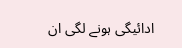ادائیگی ہونے لگی ان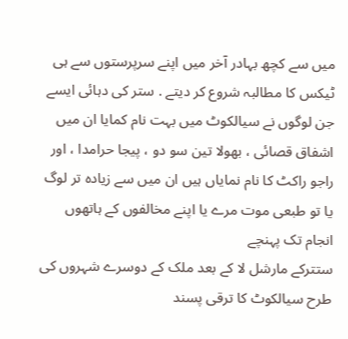میں سے کچھ بہادر آخر میں اپنے سرپرستوں سے ہی ٹیکس کا مطالبہ شروع کر دیتے . ستر کی دہائی ایسے جن لوگوں نے سیالکوٹ میں بہت نام کمایا ان میں اشفاق قصائی ، بھولا تین سو دو ، پیجا حرامدا ، اور راجو راکٹ کا نام نمایاں ہیں ان میں سے زیادہ تر لوگ یا تو طبعی موت مرے یا اپنے مخالفوں کے ہاتھوں انجام تک پہنچے
ستترکے مارشل لا کے بعد ملک کے دوسرے شہروں کی طرح سیالکوٹ کا ترقی پسند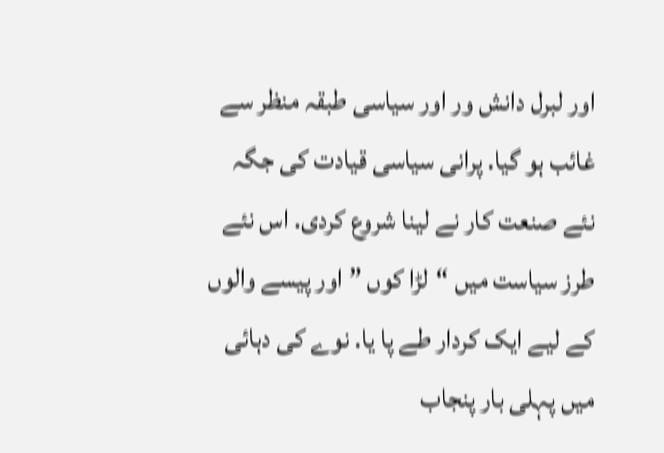اور لبرل دانش ور اور سیاسی طبقہ منظر سے غائب ہو گیا. پرانی سیاسی قیادت کی جگہ نئے صنعت کار نے لینا شروع کردی. اس نئے طرز سیاست میں “لڑا کوں ” اور پیسے والوں کے لیے ایک کردار طے پا یا. نوے کی دہائی میں پہلی بار پنجاب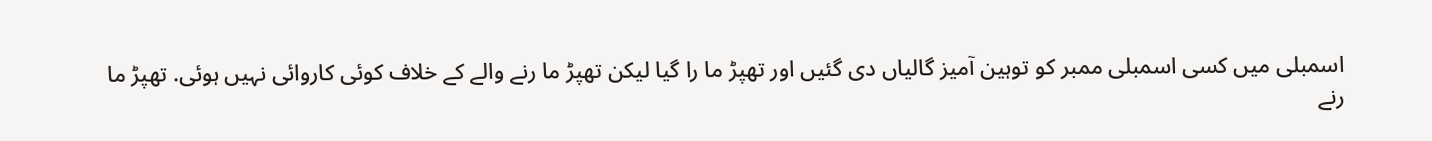اسمبلی میں کسی اسمبلی ممبر کو توہین آمیز گالیاں دی گئیں اور تھپڑ ما را گیا لیکن تھپڑ ما رنے والے کے خلاف کوئی کاروائی نہیں ہوئی. تھپڑ ما رنے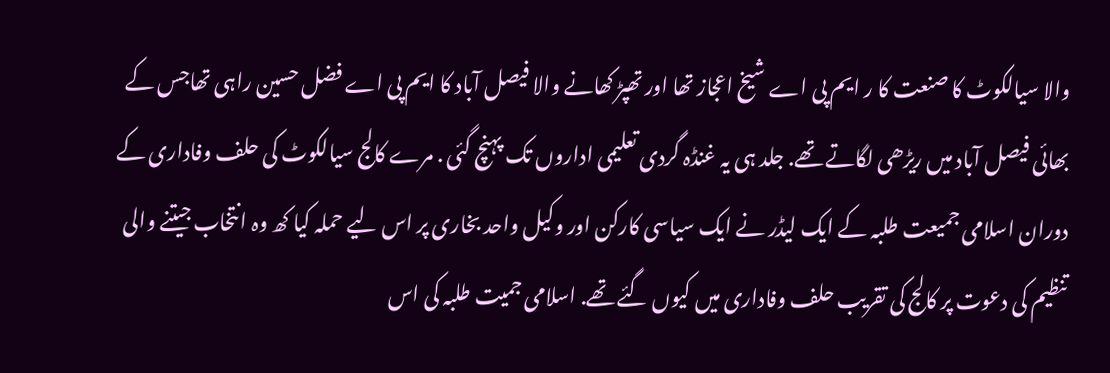والا سیالکوٹ کا صنعت کا ر ایم پی اے شیخ اعجاز تھا اور تھپڑ کھانے والا فیصل آباد کا ایم پی اے فضل حسین راہی تھاجس کے بھائی فیصل آباد میں ریڑھی لگاتے تھے. جلد ہی یہ غنڈہ گردی تعلیمی اداروں تک پہنچ گئی . مرے کالج سیالکوٹ کی حلف وفاداری کے دوران اسلامی جمیعت طلبہ کے ایک لیڈر نے ایک سیاسی کارکن اور وکیل واحد بخاری پر اس لیے حملہ کیا کھ وہ انتخاب جیتنے والی تنظیم کی دعوت پر کالج کی تقریب حلف وفاداری میں کیوں گئے تھے. اسلامی جمیت طلبہ کی اس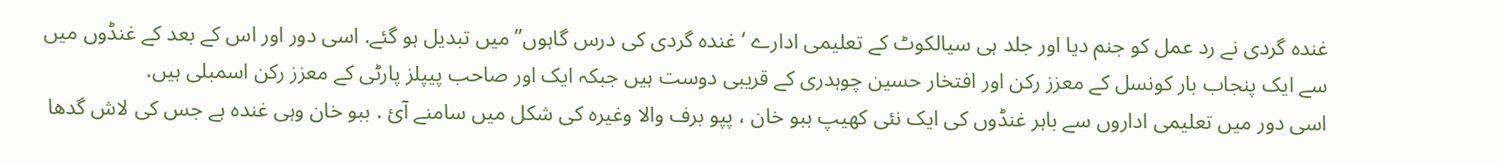غندہ گردی نے رد عمل کو جنم دیا اور جلد ہی سیالکوٹ کے تعلیمی ادارے ‘ غندہ گردی کی درس گاہوں” میں تبدیل ہو گئے. اسی دور اور اس کے بعد کے غنڈوں میں سے ایک پنجاب بار کونسل کے معزز رکن اور افتخار حسین چوہدری کے قریبی دوست ہیں جبکہ ایک اور صاحب پیپلز پارٹی کے معزز رکن اسمبلی ہیں.
اسی دور میں تعلیمی اداروں سے باہر غنڈوں کی ایک نئی کھیپ ببو خان ، پپو برف والا وغیرہ کی شکل میں سامنے آئ . ببو خان وہی غندہ ہے جس کی لاش گدھا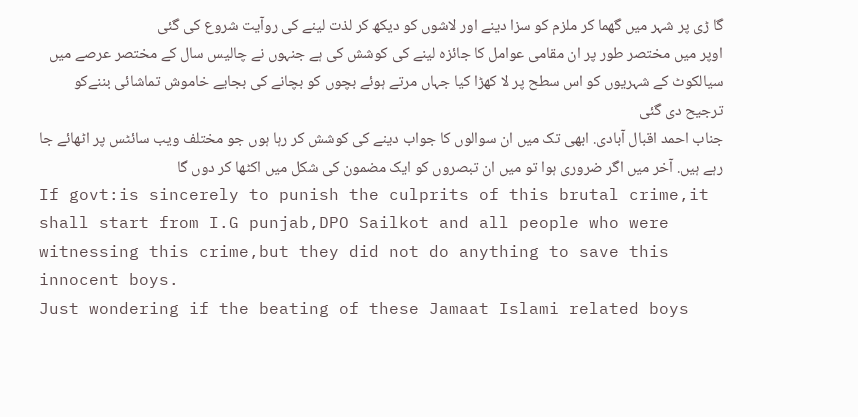گا ڑی پر شہر میں گھما کر ملزم کو سزا دینے اور لاشوں کو دیکھ کر لذت لینے کی روآیت شروع کی گئی
اوپر میں مختصر طور پر ان مقامی عوامل کا جائزہ لینے کی کوشش کی ہے جنہوں نے چالیس سال کے مختصر عرصے میں سیالکوٹ کے شہریوں کو اس سطح پر لا کھڑا کیا جہاں مرتے ہوئے بچوں کو بچانے کی بجایے خاموش تماشائی بننےکو ترجیح دی گئی
جناب احمد اقبال آبادی. ابھی تک میں ان سوالوں کا جواب دینے کی کوشش کر رہا ہوں جو مختلف ویب سائٹس پر اٹھائے جا رہے ہیں. آخر میں اگر ضروری ہوا تو میں ان تبصروں کو ایک مضمون کی شکل میں اکٹھا کر دوں گا
If govt:is sincerely to punish the culprits of this brutal crime,it shall start from I.G punjab,DPO Sailkot and all people who were witnessing this crime,but they did not do anything to save this innocent boys.
Just wondering if the beating of these Jamaat Islami related boys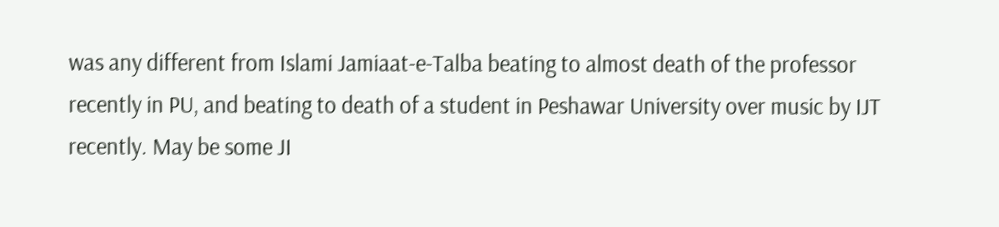was any different from Islami Jamiaat-e-Talba beating to almost death of the professor recently in PU, and beating to death of a student in Peshawar University over music by IJT recently. May be some JI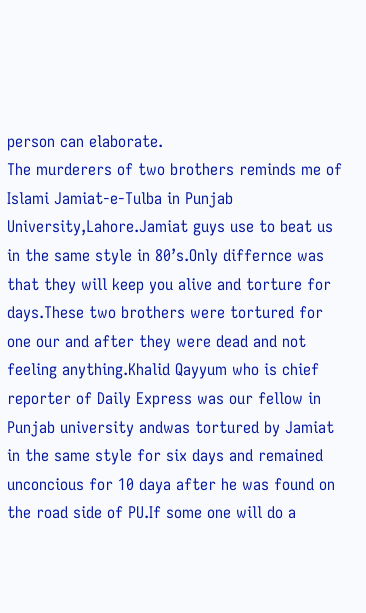person can elaborate.
The murderers of two brothers reminds me of Islami Jamiat-e-Tulba in Punjab University,Lahore.Jamiat guys use to beat us in the same style in 80’s.Only differnce was that they will keep you alive and torture for days.These two brothers were tortured for one our and after they were dead and not feeling anything.Khalid Qayyum who is chief reporter of Daily Express was our fellow in Punjab university andwas tortured by Jamiat in the same style for six days and remained unconcious for 10 daya after he was found on the road side of PU.If some one will do a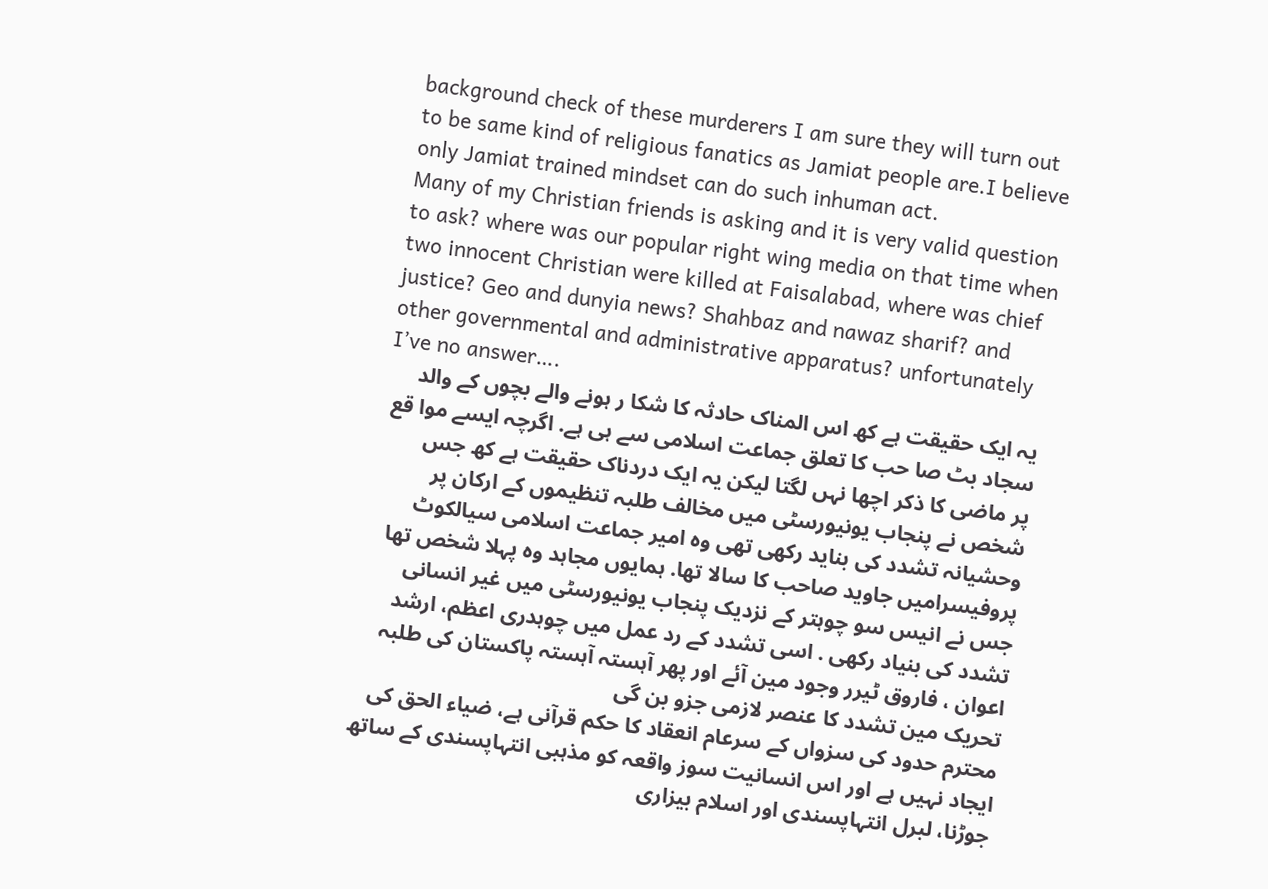background check of these murderers I am sure they will turn out to be same kind of religious fanatics as Jamiat people are.I believe only Jamiat trained mindset can do such inhuman act.
Many of my Christian friends is asking and it is very valid question to ask? where was our popular right wing media on that time when two innocent Christian were killed at Faisalabad, where was chief justice? Geo and dunyia news? Shahbaz and nawaz sharif? and other governmental and administrative apparatus? unfortunately I’ve no answer….
یہ ایک حقیقت ہے کھ اس المناک حادثہ کا شکا ر ہونے والے بچوں کے والد سجاد بٹ صا حب کا تعلق جماعت اسلامی سے ہی ہے. اگرچہ ایسے موا قع پر ماضی کا ذکر اچھا نہں لگتا لیکن یہ ایک دردناک حقیقت ہے کھ جس شخص نے پنجاب یونیورسٹی میں مخالف طلبہ تنظیموں کے ارکان پر وحشیانہ تشدد کی بناید رکھی تھی وہ امیر جماعت اسلامی سیالکوٹ پروفیسرامیں جاوید صاحب کا سالا تھا. ہمایوں مجاہد وہ پہلا شخص تھا جس نے انیس سو چوہتر کے نزدیک پنجاب یونیورسٹی میں غیر انسانی تشدد کی بنیاد رکھی . اسی تشدد کے رد عمل میں چوہدری اعظم، ارشد اعوان ، فاروق ٹیرر وجود مین آئے اور پھر آہستہ آہستہ پاکستان کی طلبہ تحریک مین تشدد کا عنصر لازمی جزو بن گی
محترم حدود کی سزواں کے سرعام انعقاد کا حکم قرآنی ہے، ضیاء الحق کی ایجاد نہیں ہے اور اس انسانیت سوز واقعہ کو مذہبی انتہاپسندی کے ساتھ جوڑنا، لبرل انتہاپسندی اور اسلام بیزاری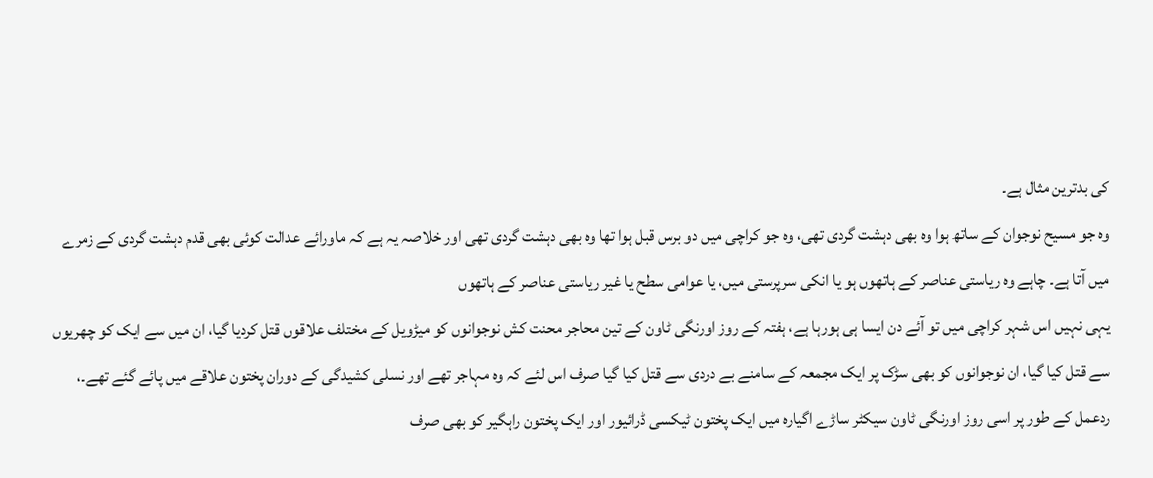کی بدترین مثال ہے۔
وہ جو مسیح نوجوان کے ساتھ ہوا وہ بھی دہشت گردی تھی، وہ جو کراچی میں دو برس قبل ہوا تھا وہ بھی دہشت گردی تھی اور خلاصہ یہ ہے کہ ماورائے عدالت کوئی بھی قدم دہشت گردی کے زمرے میں آتا ہے۔ چاہے وہ ریاستی عناصر کے ہاتھوں ہو یا انکی سرپرستی میں، یا عوامی سطح یا غیر ریاستی عناصر کے ہاتھوں
یہی نہیں اس شہر کراچی میں تو آئے دن ایسا ہی ہورہا ہے، ہفتہ کے روز اورنگی ٹاون کے تین محاجر محنت کش نوجوانوں کو میڑویل کے مختلف علاقوں قتل کردیا گیا، ان میں سے ایک کو چھریوں سے قتل کیا گیا، ان نوجوانوں کو بھی سڑک پر ایک مجمعہ کے سامنے بے دردی سے قتل کیا گیا صرف اس لئے کہ وہ مہاجر تھے اور نسلی کشیدگی کے دوران پختون علاقے میں پائے گئے تھے۔، ردعمل کے طور پر اسی روز اورنگی ٹاون سیکٹر ساڑے اگیارہ میں ایک پختون ٹیکسی ڈرائیور اور ایک پختون راہگیر کو بھی صرف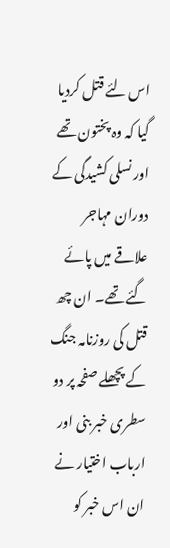اس لئے قتل کردیا گیا کہ وہ پختون تھے اور نسلی کشیدگی کے دوران مہاجر علاقے میں پائے گئے تھے۔ ان چھ قتل کی روزنامہ جنگ کے پچھلے صفحہ پر دو سطری خبر بنی اور ارباب اختیار نے ان اس خبر کو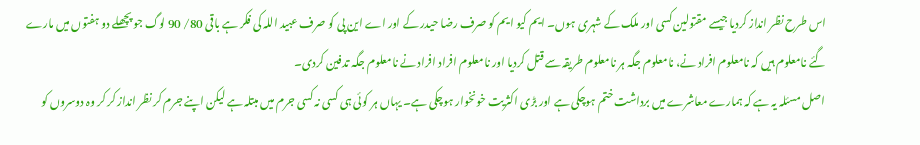اس طرح نظر انداز کردیا جیسے مقتولین کسی اور ملک کے شہری ہوں۔ ایم کیو ایم کو صرف رضا حیدر کے اور اے این پی کو صرف عبید اللہ کی فکر ہے باقی 80/ 90 لوگ جو پچھلے دو ہفتوں میں مارے گئے نامعلوم ہیں کہ نامعلوم افراد نے، نامعلوم جگہ ہر نامعلوم طریقہ سے قتل کردیا اور نامعلوم افراد افراد نے نامعلوم جگہ تدفین کردی۔
اصل مسئلہ یہ ہے کہ ہمارے معاشرے میں برداشت ختم ہوچکی ہے اور بڑی اکثریت خونخوار ہوچکی ہے۔ یہاں ہر کوئی ہی کسی نہ کسی جرم میں مبتلہ ہے لیکن اپنے جرم کر نظر انداز کر کر وہ دوسروں کو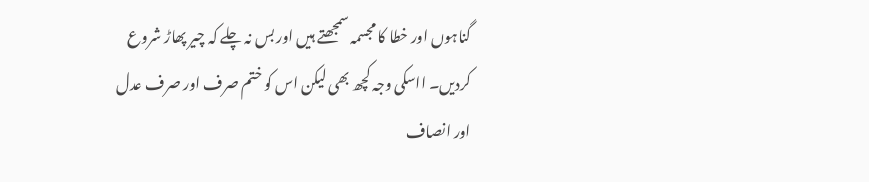گناہوں اور خطا کا مجسمہ سمجھتے ہیں اور بس نہ چلے کہ چیر پھاڑ شروع کردیں۔ ااسکی وجہ کچھ بھی لیکن اس کو ختم صرف اور صرف عدل اور انصاف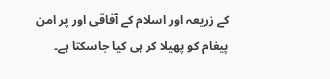کے زریعہ اور اسلام کے آفاقی اور پر امن پیغام کو پھیلا کر ہی کیا جاسکتا ہے۔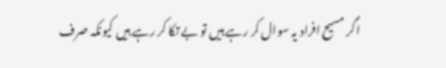اگر مسیح افراد یہ سوال کر رہے ہیں تو بے تکا کر رہے ہیں کیونکہ صرف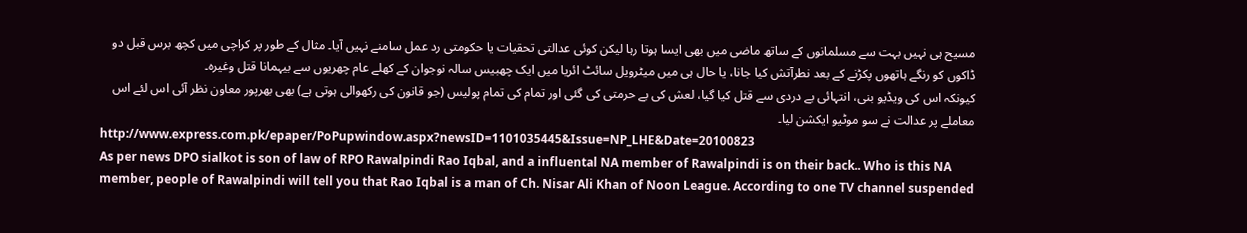مسیح ہی نہیں بہت سے مسلمانوں کے ساتھ ماضی میں بھی ایسا ہوتا رہا لیکن کوئی عدالتی تحقیات یا حکومتی رد عمل سامنے نہیں آیا۔ مثال کے طور پر کراچی میں کچھ برس قبل دو ڈاکوں کو رنگے ہاتھوں پکڑنے کے بعد نطرآتش کیا جانا، یا حال ہی میں میٹرویل سائٹ ائریا میں ایک چھبیس سالہ نوجوان کے کھلے عام چھریوں سے بیہمانا قتل وغیرہ۔
کیونکہ اس کی ویڈیو بنی، انتہائی بے دردی سے قتل کیا گیا، لعش کی بے حرمتی کی گئی اور تمام کی تمام پولیس (جو قانون کی رکھوالی ہوتی ہے) بھی بھرپور معاون نظر آئی اس لئے اس معاملے پر عدالت نے سو موٹیو ایکشن لیا۔
http://www.express.com.pk/epaper/PoPupwindow.aspx?newsID=1101035445&Issue=NP_LHE&Date=20100823
As per news DPO sialkot is son of law of RPO Rawalpindi Rao Iqbal, and a influental NA member of Rawalpindi is on their back.. Who is this NA member, people of Rawalpindi will tell you that Rao Iqbal is a man of Ch. Nisar Ali Khan of Noon League. According to one TV channel suspended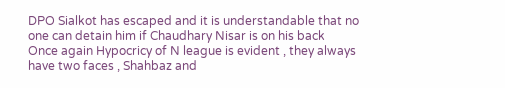DPO Sialkot has escaped and it is understandable that no one can detain him if Chaudhary Nisar is on his back
Once again Hypocricy of N league is evident , they always have two faces , Shahbaz and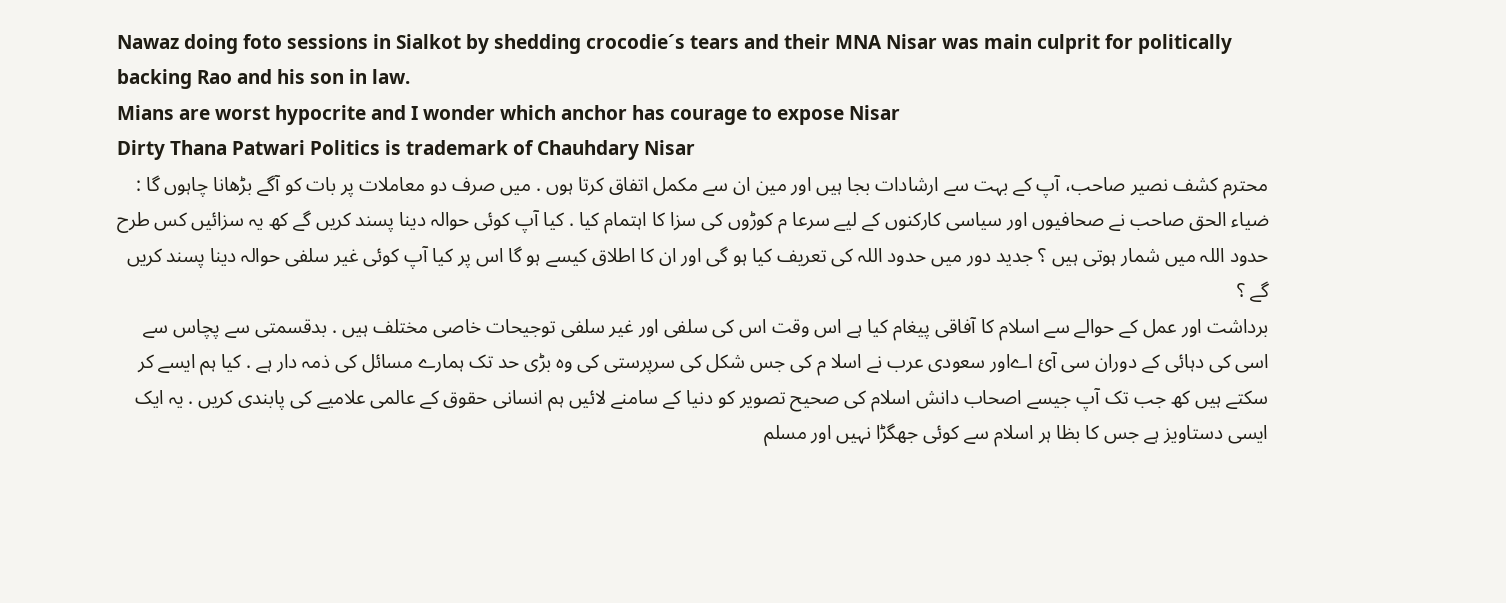Nawaz doing foto sessions in Sialkot by shedding crocodie´s tears and their MNA Nisar was main culprit for politically backing Rao and his son in law.
Mians are worst hypocrite and I wonder which anchor has courage to expose Nisar
Dirty Thana Patwari Politics is trademark of Chauhdary Nisar
محترم کشف نصیر صاحب، آپ کے بہت سے ارشادات بجا ہیں اور مین ان سے مکمل اتفاق کرتا ہوں . میں صرف دو معاملات پر بات کو آگے بڑھانا چاہوں گا :
ضیاء الحق صاحب نے صحافیوں اور سیاسی کارکنوں کے لیے سرعا م کوڑوں کی سزا کا اہتمام کیا . کیا آپ کوئی حوالہ دینا پسند کریں گے کھ یہ سزائیں کس طرح حدود اللہ میں شمار ہوتی ہیں ؟ جدید دور میں حدود اللہ کی تعریف کیا ہو گی اور ان کا اطلاق کیسے ہو گا اس پر کیا آپ کوئی غیر سلفی حوالہ دینا پسند کریں گے ؟
برداشت اور عمل کے حوالے سے اسلام کا آفاقی پیغام کیا ہے اس وقت اس کی سلفی اور غیر سلفی توجیحات خاصی مختلف ہیں . بدقسمتی سے پچاس سے اسی کی دہائی کے دوران سی آئ اےاور سعودی عرب نے اسلا م کی جس شکل کی سرپرستی کی وہ بڑی حد تک ہمارے مسائل کی ذمہ دار ہے . کیا ہم ایسے کر سکتے ہیں کھ جب تک آپ جیسے اصحاب دانش اسلام کی صحیح تصویر کو دنیا کے سامنے لائیں ہم انسانی حقوق کے عالمی علامیے کی پابندی کریں . یہ ایک ایسی دستاویز ہے جس کا بظا ہر اسلام سے کوئی جھگڑا نہیں اور مسلم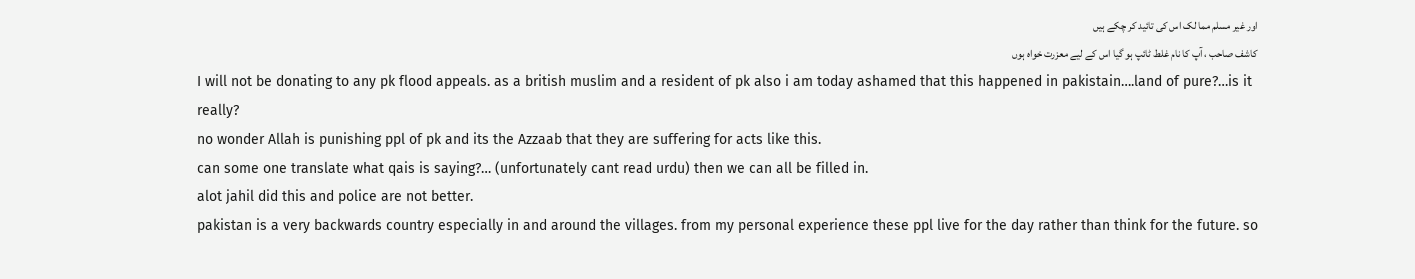اور غیر مسلم مما لک اس کی تائید کر چکے ہیں
کاشف صاحب ، آپ کا نام غلط ٹائپ ہو گیا اس کے لیے معزرت خواہ ہوں
I will not be donating to any pk flood appeals. as a british muslim and a resident of pk also i am today ashamed that this happened in pakistain….land of pure?…is it really?
no wonder Allah is punishing ppl of pk and its the Azzaab that they are suffering for acts like this.
can some one translate what qais is saying?… (unfortunately cant read urdu) then we can all be filled in.
alot jahil did this and police are not better.
pakistan is a very backwards country especially in and around the villages. from my personal experience these ppl live for the day rather than think for the future. so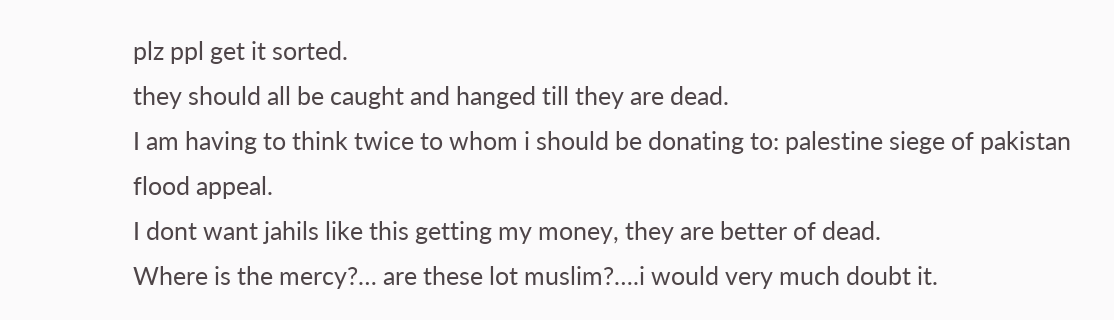plz ppl get it sorted.
they should all be caught and hanged till they are dead.
I am having to think twice to whom i should be donating to: palestine siege of pakistan flood appeal.
I dont want jahils like this getting my money, they are better of dead.
Where is the mercy?… are these lot muslim?….i would very much doubt it.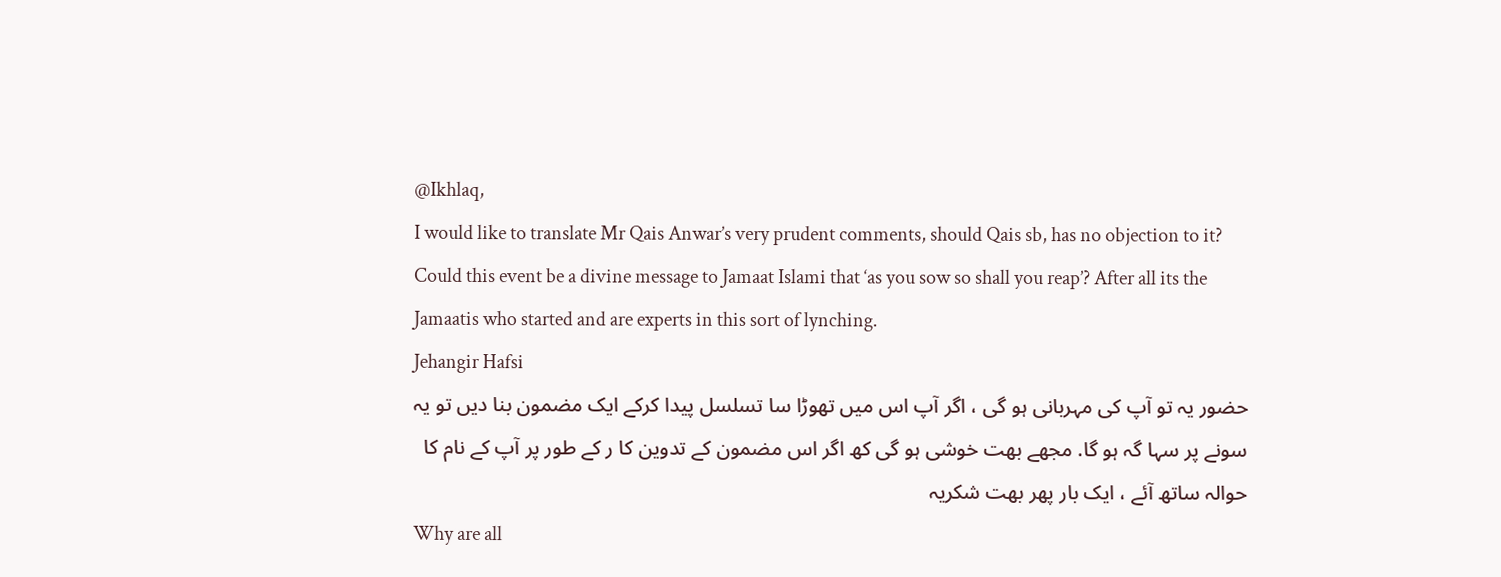@Ikhlaq,
I would like to translate Mr Qais Anwar’s very prudent comments, should Qais sb, has no objection to it?
Could this event be a divine message to Jamaat Islami that ‘as you sow so shall you reap’? After all its the Jamaatis who started and are experts in this sort of lynching.
Jehangir Hafsi
حضور یہ تو آپ کی مہربانی ہو گی ، اگر آپ اس میں تھوڑا سا تسلسل پیدا کرکے ایک مضمون بنا دیں تو یہ سونے پر سہا گہ ہو گا. مجھے بھت خوشی ہو گی کھ اگر اس مضمون کے تدوین کا ر کے طور پر آپ کے نام کا حوالہ ساتھ آئے ، ایک بار پھر بھت شکریہ
Why are all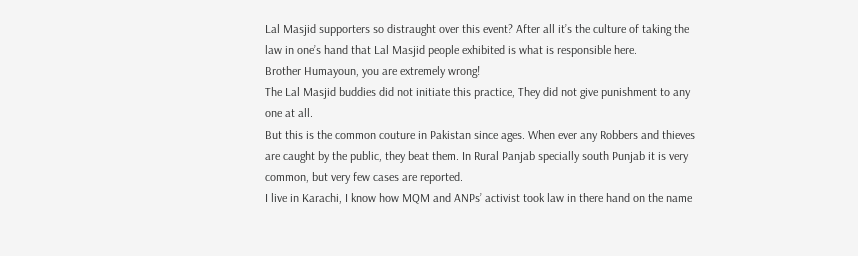Lal Masjid supporters so distraught over this event? After all it’s the culture of taking the law in one’s hand that Lal Masjid people exhibited is what is responsible here.
Brother Humayoun, you are extremely wrong!
The Lal Masjid buddies did not initiate this practice, They did not give punishment to any one at all.
But this is the common couture in Pakistan since ages. When ever any Robbers and thieves are caught by the public, they beat them. In Rural Panjab specially south Punjab it is very common, but very few cases are reported.
I live in Karachi, I know how MQM and ANPs’ activist took law in there hand on the name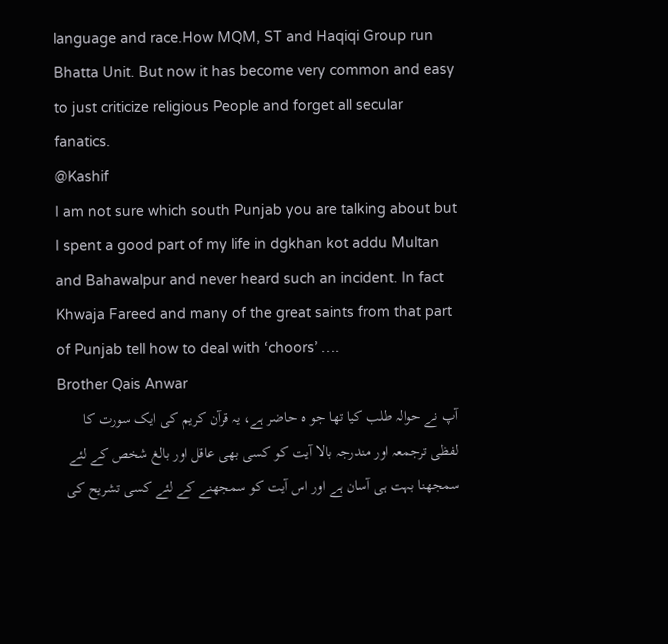language and race.How MQM, ST and Haqiqi Group run Bhatta Unit. But now it has become very common and easy to just criticize religious People and forget all secular fanatics.
@Kashif
I am not sure which south Punjab you are talking about but I spent a good part of my life in dgkhan kot addu Multan and Bahawalpur and never heard such an incident. In fact Khwaja Fareed and many of the great saints from that part of Punjab tell how to deal with ‘choors’ ….
Brother Qais Anwar
آپ نے حوالہ طلب کیا تھا جو ہ حاضر ہے، یہ قرآن کریم کی ایک سورت کا لفظی ترجمعہ اور مندرجہ بالا آیت کو کسی بھی عاقل اور بالغ شخص کے لئے سمجھنا بہت ہی آسان ہے اور اس آیت کو سمجھنے کے لئے کسی تشریح کی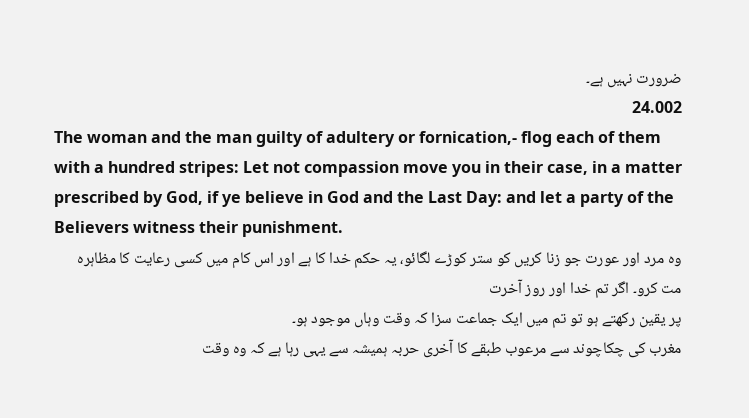ضرورت نہیں ہے۔
24.002
The woman and the man guilty of adultery or fornication,- flog each of them with a hundred stripes: Let not compassion move you in their case, in a matter prescribed by God, if ye believe in God and the Last Day: and let a party of the Believers witness their punishment.
وہ مرد اور عورت جو زنا کریں کو ستر کوڑے لگائو، یہ حکم خدا کا ہے اور اس کام میں کسی رعایت کا مظاہرہ مت کرو۔ اگر تم خدا اور روز آخرت
پر یقین رکھتے ہو تو تم میں ایک جماعت سزا کہ وقت وہاں موجود ہو۔
مغرب کی چکاچوند سے مرعوب طبقے کا آخری حربہ ہمیشہ سے یہی رہا ہے کہ وہ وقت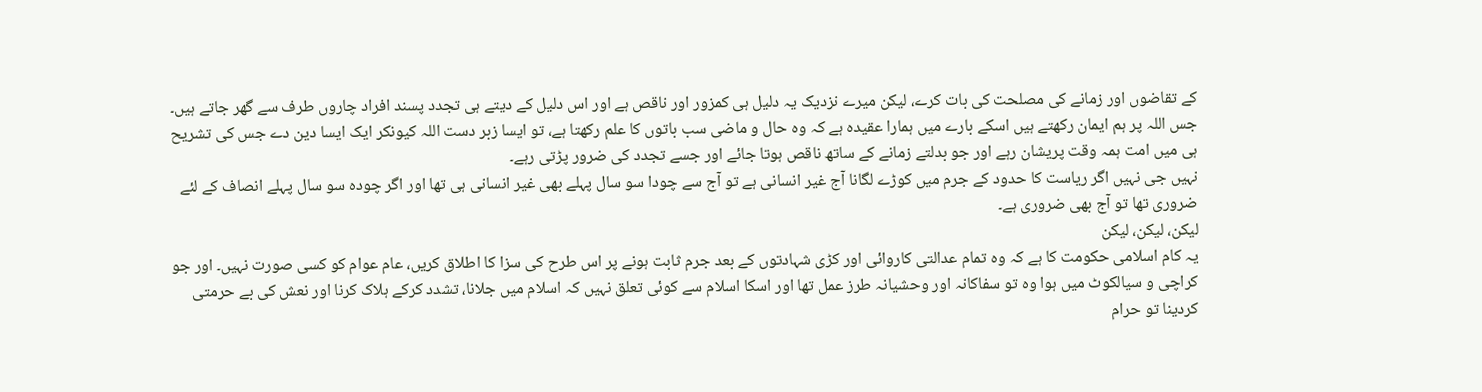کے تقاضوں اور زمانے کی مصلحت کی بات کرے، لیکن میرے نزدیک یہ دلیل ہی کمزور اور ناقص ہے اور اس دلیل کے دیتے ہی تجدد پسند افراد چاروں طرف سے گھر جاتے ہیں۔ جس اللہ پر ہم ایمان رکھتے ہیں اسکے بارے میں ہمارا عقیدہ ہے کہ وہ حال و ماضی سب باتوں کا علم رکھتا ہے، تو ایسا زبر دست اللہ کیونکر ایک ایسا دین دے جس کی تشریح ہی میں امت ہمہ وقت پریشان رہے اور جو بدلتے زمانے کے ساتھ ناقص ہوتا جائے اور جسے تجدد کی ضرور پڑتی رہے۔
نہیں جی نہیں اگر ریاست کا حدود کے جرم میں کوڑے لگانا آج غیر انسانی ہے تو آج سے چودا سو سال پہلے بھی غیر انسانی ہی تھا اور اگر چودہ سو سال پہلے انصاف کے لئے ضروری تھا تو آج بھی ضروری ہے۔
لیکن، لیکن، لیکن
یہ کام اسلامی حکومت کا ہے کہ وہ تمام عدالتی کاروائی اور کڑی شہادتوں کے بعد جرم ثابت ہونے پر اس طرح کی سزا کا اطلاق کریں، عام عوام کو کسی صورت نہیں۔ اور جو کراچی و سیالکوٹ میں ہوا وہ تو سفاکانہ اور وحشیانہ طرز عمل تھا اور اسکا اسلام سے کوئی تعلق نہیں کہ اسلام میں جلانا، تشدد کرکے ہلاک کرنا اور نعش کی بے حرمتی کردینا تو حرام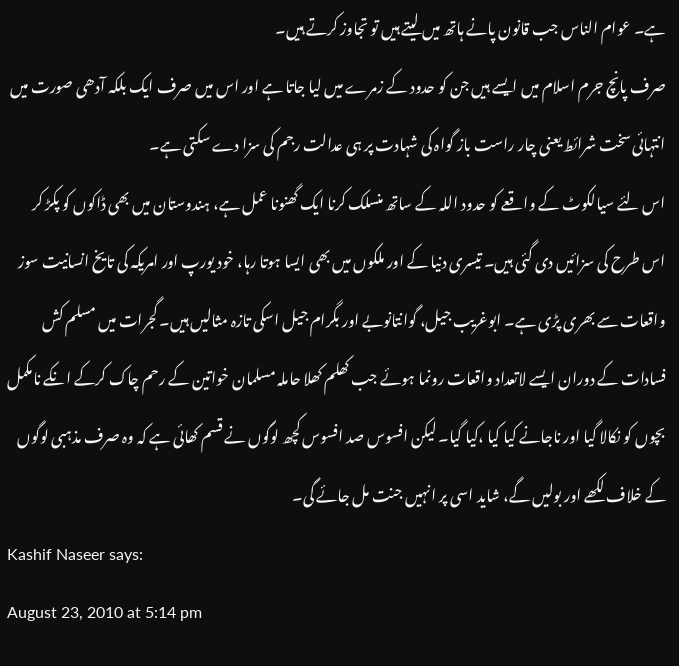ہے۔ عوام الناس جب قانون پانے ہاتھ میں لیتے ہیں تو تجاوز کرتے ہیں۔
صرف پانچ جرم اسلام میں ایسے ہیں جن کو حدود کے زمرے میں لیا جاتا ہے اور اس میں صرف ایک بلکہ آدھی صورت میں انتہائی سخت شرائط یعنی چار راست باز گواہ کی شہادت پر ہی عدالت رجم کی سزا دے سکتی ہے۔
اس لئے سیالکوٹ کے واقعے کو حدود اللہ کے ساتھ منسلک کرنا ایک گھنونا عمل ہے، ہندوستان میں بھی ڈاکوں کو پکڑ کر اس طرح کی سزائیں دی گئی ہیں۔ تیسری دنیا کے اور ملکوں میں بھی ایسا ہوتا رہا، خود یورپ اور امریکہ کی تایخ انسانیت سوز واقعات سے بھری پڑی ہے۔ ابوغریب جیل، گوانتانوبے اور بگرام جیل اسکی تازہ مثالیں ہیں۔ گجرات میں مسلم کش فسادات کے دوران ایسے لاتعداد واقعات رونما ہوئے جب کھلم کھلا حاملہ مسلمان خواتین کے رحم چاک کرکے انکے نامکمل بچوں کو نکالا گیا اور ناجانے کیا کیا ،کیا گیا۔ لیکن افسوس صد افسوس کچھ لوگوں نے قسم کھائی ہے کہ وہ صرف مذہبی لوگوں کے خلاف لکھے اور بولیں گے، شاید اسی پر انہیں جنت مل جائے گی۔
Kashif Naseer says:
August 23, 2010 at 5:14 pm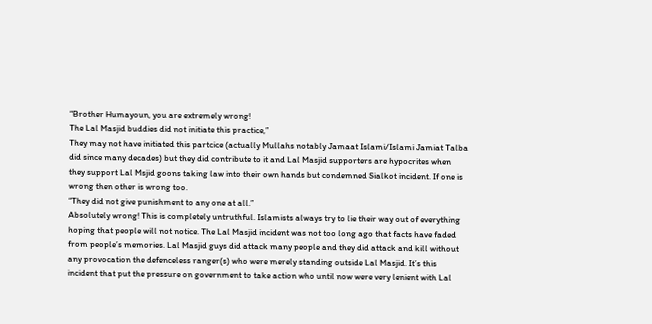“Brother Humayoun, you are extremely wrong!
The Lal Masjid buddies did not initiate this practice,”
They may not have initiated this partcice (actually Mullahs notably Jamaat Islami/Islami Jamiat Talba did since many decades) but they did contribute to it and Lal Masjid supporters are hypocrites when they support Lal Msjid goons taking law into their own hands but condemned Sialkot incident. If one is wrong then other is wrong too.
“They did not give punishment to any one at all.”
Absolutely wrong! This is completely untruthful. Islamists always try to lie their way out of everything hoping that people will not notice. The Lal Masjid incident was not too long ago that facts have faded from people’s memories. Lal Masjid guys did attack many people and they did attack and kill without any provocation the defenceless ranger(s) who were merely standing outside Lal Masjid. It’s this incident that put the pressure on government to take action who until now were very lenient with Lal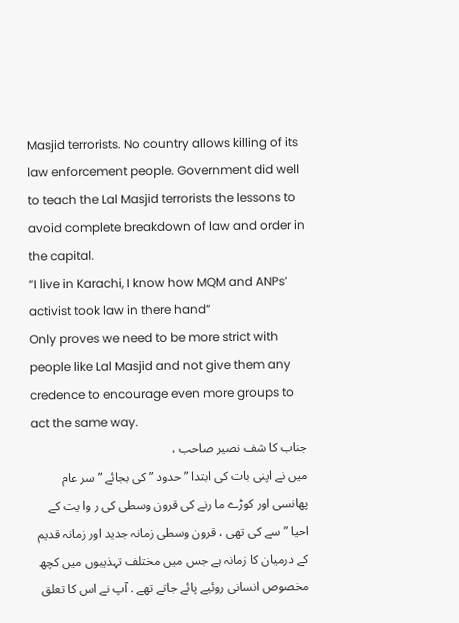Masjid terrorists. No country allows killing of its law enforcement people. Government did well to teach the Lal Masjid terrorists the lessons to avoid complete breakdown of law and order in the capital.
“I live in Karachi, I know how MQM and ANPs’ activist took law in there hand”
Only proves we need to be more strict with people like Lal Masjid and not give them any credence to encourage even more groups to act the same way.
جناب کا شف نصیر صاحب ،
میں نے اپنی بات کی ابتدا ” حدود ” کی بجائے ” سر عام پھانسی اور کوڑے ما رنے کی قرون وسطی کی ر وا یت کے احیا ” سے کی تھی ، قرون وسطی زمانہ جدید اور زمانہ قدیم کے درمیان کا زمانہ ہے جس میں مختلف تہذیبوں میں کچھ مخصوص انسانی روئیے پائے جاتے تھے . آپ نے اس کا تعلق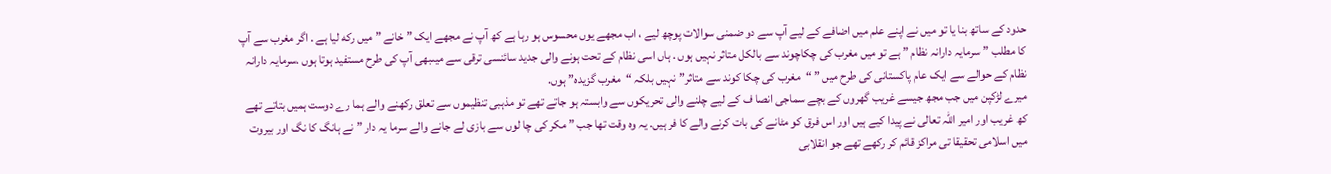حدود کے ساتھ بنا یا تو میں نے اپنے علم میں اضافے کے لیے آپ سے دو ضمنی سوالات پوچھ لیے ، اب مجھے یوں محسوس ہو رہا ہے کھ آپ نے مجھے ایک ” خانے ” میں رکه لیا ہے . اگر مغرب سے آپ کا مطلب ” سرمایہ دارانہ نظام ” ہے تو میں مغرب کی چکاچوند سے بالکل متاثر نہیں ہوں . ہاں اسی نظام کے تحت ہونے والی جدید سائنسی ترقی سے میںبھی آپ کی طرح مستفید ہوتا ہوں .سرمایہ دارانہ نظام کے حوالے سے ایک عام پاکستانی کی طرح میں ” “مغرب کی چکا کوند سے متاثر” نہیں بلکہ “مغرب گزیدہ” ہوں.
میرے لڑکپن میں جب مجھ جیسے غریب گھروں کے بچے سماجی انصا ف کے لیے چلنے والی تحریکوں سے وابستہ ہو جاتے تھے تو مذہبی تنظیموں سے تعلق رکھنے والے ہما رے دوست ہمیں بتاتے تھے کھ غریب اور امیر اللہ تعالی نے پیدا کیے ہیں اور اس فرق کو مٹانے کی بات کرنے والے کا فر ہیں. یہ وہ وقت تھا جب ” مکر کی چا لوں سے بازی لے جانے والے سرما یہ دار ” نے ہانگ کا نگ اور بیروت میں اسلامی تحقیقا تی مراکز قائم کر رکھے تھے جو انقلابی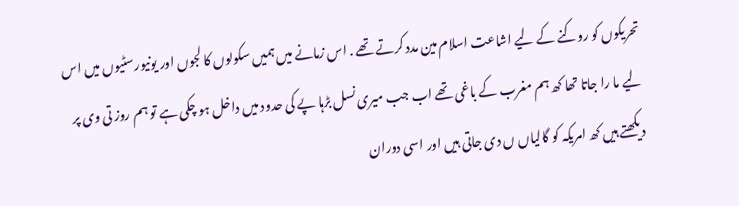تحریکوں کو روکنے کے لیے اشاعت اسلام مین مدد کرتے تھے . اس زمانے میں ہمیں سکولوں کا لجوں اور یونیورسٹیوں میں اس لیے ما را جاتا تھا کھ ہم مغرب کے باغی تھے اب جب میری نسل بڑہا پے کی حدود میں داخل ہو چکی ہے تو ہم روز تی وی پر دیکھتے ہیں کھ امریکہ کو گالیاں ں دی جاتی ہیں اور اسی دوران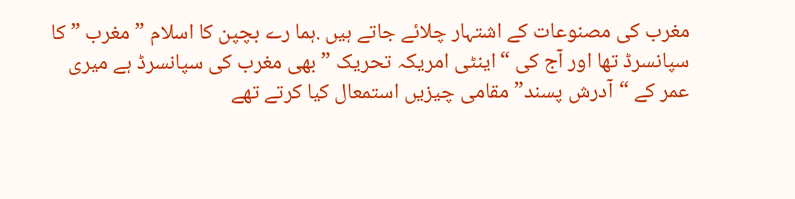مغرب کی مصنوعات کے اشتہار چلائے جاتے ہیں .ہما رے بچپن کا اسلام ” مغرب ” کا سپانسرڈ تھا اور آج کی “اینٹی امریکہ تحریک ” بھی مغرب کی سپانسرڈ ہے میری عمر کے “آدرش پسند” مقامی چیزیں استمعال کیا کرتے تھے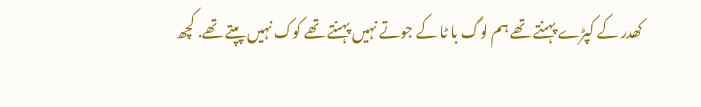کھدر کے کپڑے پہنتے تھے ہم لوگ با ٹا کے جوتے نہیں پہنتے تھے کوک نہیں پپتے تھے. کچھ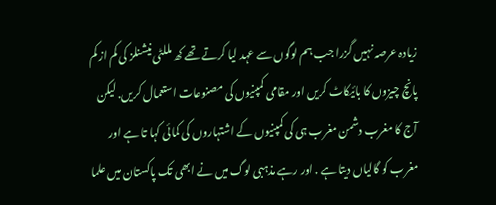زیادہ عرصہ نہیں گزرا جب ہم لوگوں سے عہد لیا کرتے تھے کھ مللٹی نیشنلز کی کم از کم پانچ چیزوں کا بائیکاٹ کریں اور مقامی کمپنیوں کی مصنوعات استعمال کریں. لیکن آج کا مغرب دشمن مغرب ہی کی کمپنیوں کے اشتہاروں کی کمائی کہا تا ہے اور مغرب کو گالیاں دیتا ہے . اور رہے مذہبی لوگ میں نے ابھی تک پاکستان میں علما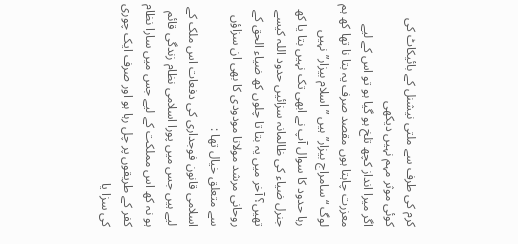کرم کی طرف سے ملتی نیشنل کے بائیکاٹ کی کوئی موثر مہم نہیں دیکھی
اگر میرا انداز کچھ تلخ ہو گیا ہو تو اس کے لیے معزرت چاہتا ہوں مقصد صرف یہ بتا نا تھا کھ ہم لوگ “سامراج بیزار” ہیں ” اسلام بیزار” نہیں
رہا حدود کا سوال آپ نے ابھی تک نہیں بتا یا کھ جنرل ضیاء کی ظالمانہ سزائیں حدود اللہ کیسے تھیں؟ آخر میں یہ بتا تا چلوں کھ ضیاء الحق کے روحانی مرشد مولانا مودودی کا بھی ان سزاؤں سے متعلق خیال تھا :
اسلامی قانون فوجداری کی دفعات اس ملک کے لیے ہیں جس میں پورا اسلامی نظام زندگی قائم ہو نہ کھ اس مملکت کے لیے جس میں سارا نظام کفر کے طریقوں پر چل رہا ہو اور صرف ایک چوری کی سزا یا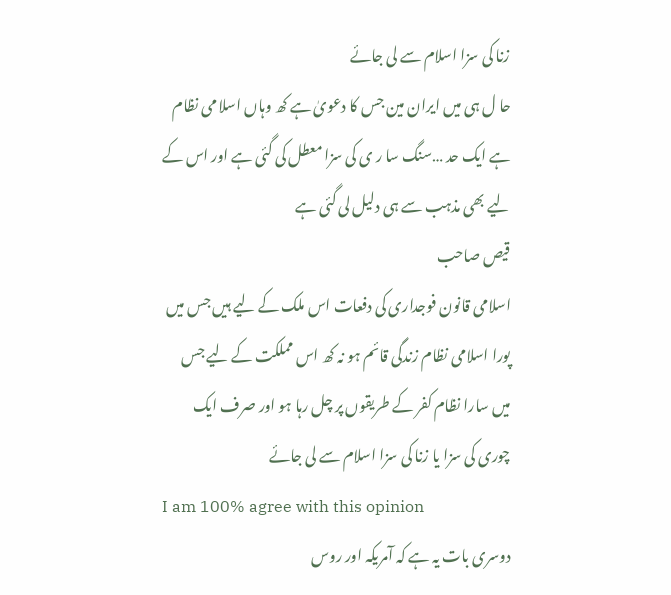زنا کی سزا اسلام سے لی جائے
حا ل ہی میں ایران مین جس کا دعویٰ ہے کھ وہاں اسلا می نظام ہے ایک حد …سنگ سا ر ی کی سزا معطل کی گئی ہے اور اس کے لیے بھی مذہب سے ہی دلیل لی گئی ہے
قیص صاحب
اسلامی قانون فوجداری کی دفعات اس ملک کے لیے ہیں جس میں پورا اسلامی نظام زندگی قائم ہو نہ کھ اس مملکت کے لیے جس میں سارا نظام کفر کے طریقوں پر چل رہا ہو اور صرف ایک چوری کی سزا یا زنا کی سزا اسلام سے لی جائے
I am 100% agree with this opinion
دوسری بات یہ ہے کہ آمریکہ اور روس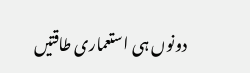دونوں ہی استعماری طاقتیں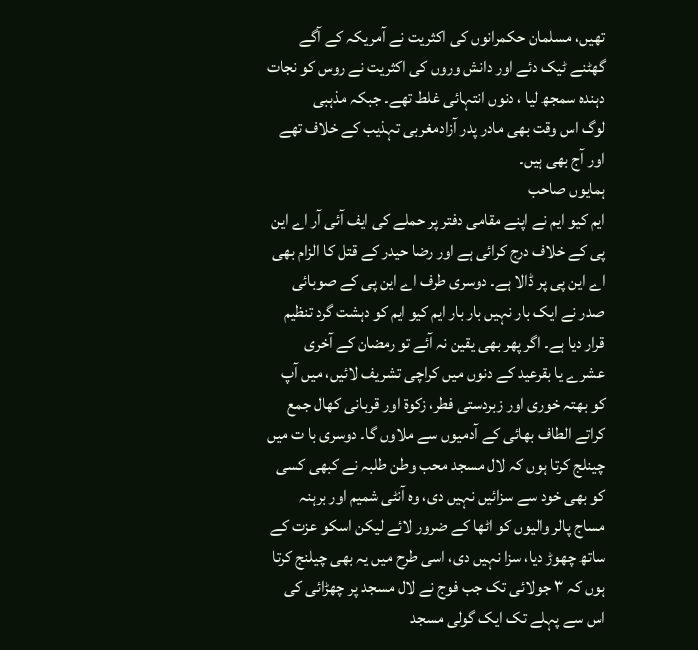تھیں، مسلمان حکمرانوں کی اکثریت نے آمریکہ کے آگے گھٹنے ٹیک دئے اور دانش وروں کی اکثریت نے روس کو نجات دہندہ سمجھ لیا ، دنوں انتہائی غلط تھے۔ جبکہ مذہبی
لوگ اس وقت بھی مادر پدر آزادمغربی تہذیب کے خلاف تھے اور آج بھی ہیں۔
ہمایوں صاحب
ایم کیو ایم نے اپنے مقامی دفتر پر حملے کی ایف آئی آر اے این پی کے خلاف درج کرائی ہے اور رضا حیدر کے قتل کا الزام بھی اے این پی پر ڈالا ہے۔ دوسری طرف اے این پی کے صوبائی صدر نے ایک بار نہیں بار بار ایم کیو ایم کو دہشت گرد تنظیم قرار دیا ہے۔ اگر پھر بھی یقین نہ آئے تو رمضان کے آخری عشرے یا بقرعید کے دنوں میں کراچی تشریف لائیں، میں آپ کو بھتہ خوری اور زبردستی فطر، زکوۃ اور قربانی کھال جمع کراتے الطاف بھائی کے آدمیوں سے ملاوں گا۔ دوسری با ت میں چینلج کرتا ہوں کہ لال مسجد محب وطن طلبہ نے کبھی کسی کو بھی خود سے سزائیں نہیں دی، وہ آنٹی شمیم اور برہنہ مساج پالر والیوں کو اٹھا کے ضرور لائے لیکن اسکو عزت کے ساتھ چھوڑ دیا، سزا نہیں دی، اسی طرح میں یہ بھی چیلنج کرتا ہوں کہ ۳ جولائی تک جب فوج نے لال مسجد پر چھڑائی کی اس سے پہلے تک ایک گولی مسجد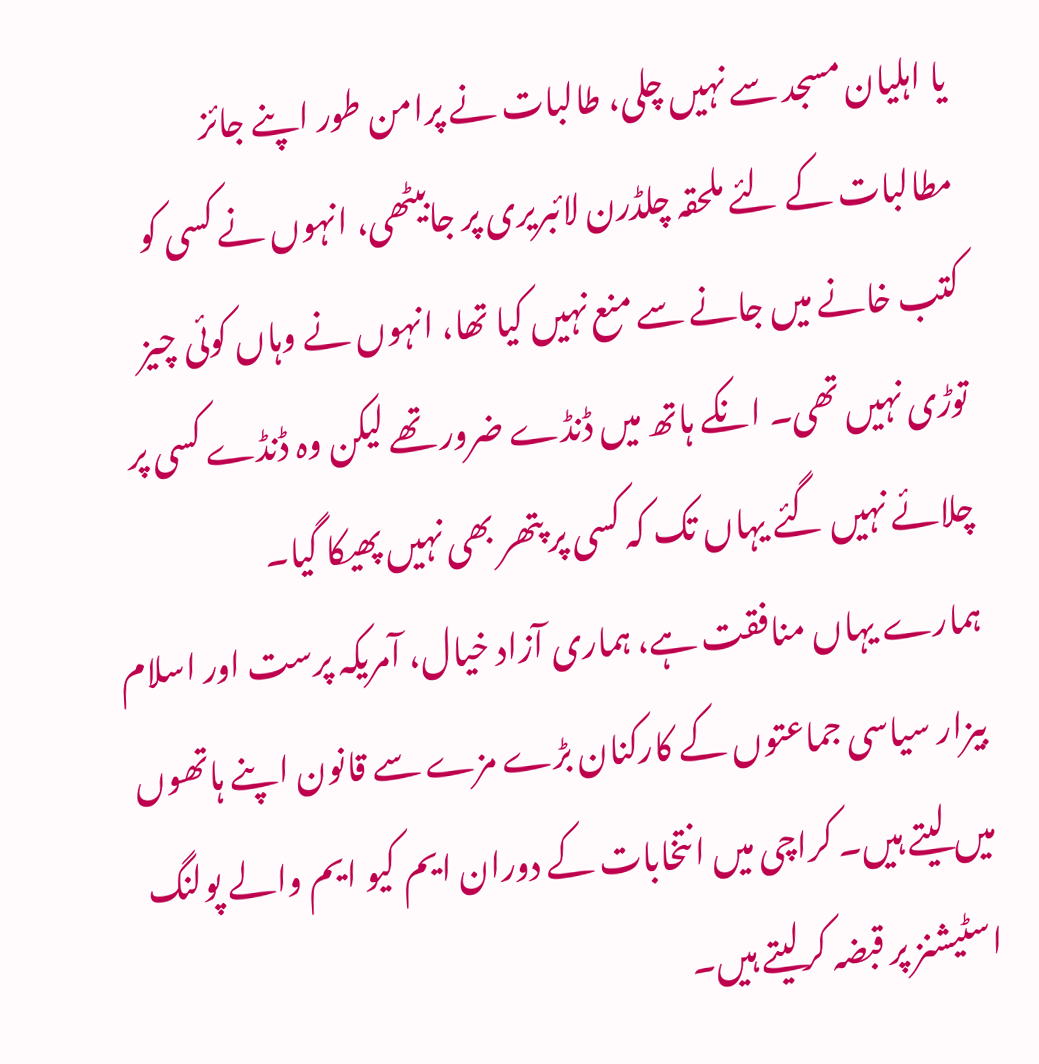یا اہلیان مسجد سے نہیں چلی، طالبات نے پرامن طور اپنے جائز مطالبات کے لئے ملحقہ چلڈرن لائبریری پر جابیٹھی، انہوں نے کسی کو کتب خانے میں جانے سے منع نہیں کیا تھا، انہوں نے وہاں کوئی چیز توڑی نہیں تھی۔ انکے ہاتھ میں ڈنڈے ضرور تھے لیکن وہ ڈنڈے کسی پر چلائے نہیں گئے یہاں تک کہ کسی پر پتھر بھی نہیں پھیکا گیا۔
ہمارے یہاں منافقت ہے، ہماری آزاد خیال، آمریکہ پرست اور اسلام بیزار سیاسی جماعتوں کے کارکنان بڑے مزے سے قانون اپنے ہاتھوں میں لیتے ہیں۔ کراچی میں انتخابات کے دوران ایم کیو ایم والے پولنگ اسٹیشنز پر قبضہ کرلیتے ہیں۔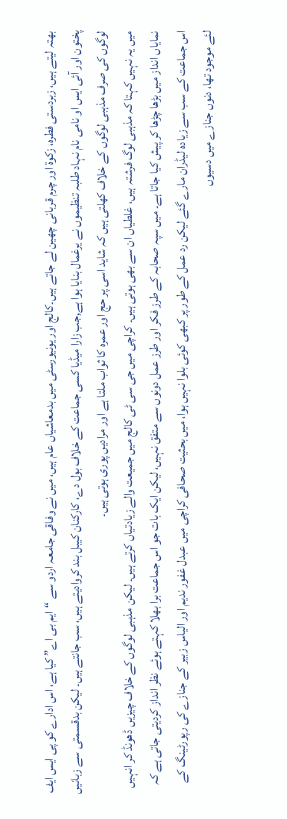بھتہ لیتے ہیں، زبردستی فطرہ، زکوۃ اور چرم قربانی چھین لے جاتے ہیں۔کالج اور یونیورسٹی میں بدمعاشیاں عام ہیں، میں نے وفاقی جامعہ اردو سے “ایم بی اے” کیا ہے، اس ادارے کو پی ایس ایف پختون اور آئی ایس او نامی نام نہاد طلبہ تنظیموں نے یرغمال بنایا ہوا ہے,جب زارا میڈیا کسی جماعت کے خلاف بول دے، کارکنان کیبل بند کروادیتے ہیں، سب جانتے ہیں۔ لیکن بدقسمتی سے زبانیں لوگوں کی صرف مذہبی لوگوں کے خلاف کھلتی ہیں کہ شاید اسی پر حج اور عمرہ کا ثواب ملتا ہے اور مرادیں پوری ہوتی ہیں۔
میں یہ نہیں کہتا کہ مذہبی لوگ فرشتہ ہیں، غلطیاں ان سے بھی ہوتی ہیں۔ کراچی میں جی سی ٹی کالج میں جمیعت والے زیادتیاں کرتے ہیں۔ لیکن مذہبی لوگوں کے خلاف چیزیں ڈھونڈ کر انہیں نمایاں انداز میں بڑھا چڑھا کر پیش کیا جاتا ہے۔ میں سپہ صحابہ کے طرز فکر اور طرز عمل دونوں سے متفق نہیں، لیکن ایک بات جو اس جماعت برا بھلا کہتے ہوئے نظر انداز کردیتی جاتی ہے کہ اس جماعت کے سب سے زیادہ لیڈران مارے گئے لیکن رد عمل کے طور پر کبھی کوئی بلوا نہیں ہوا، میں بحثیت صحافی کراچی میں عبدل غفور ندیم اور الیاس زبیر کے جنازے کی رپورٹینگ کے لئے موجود تھا، دنوں جنازے میں دسیوں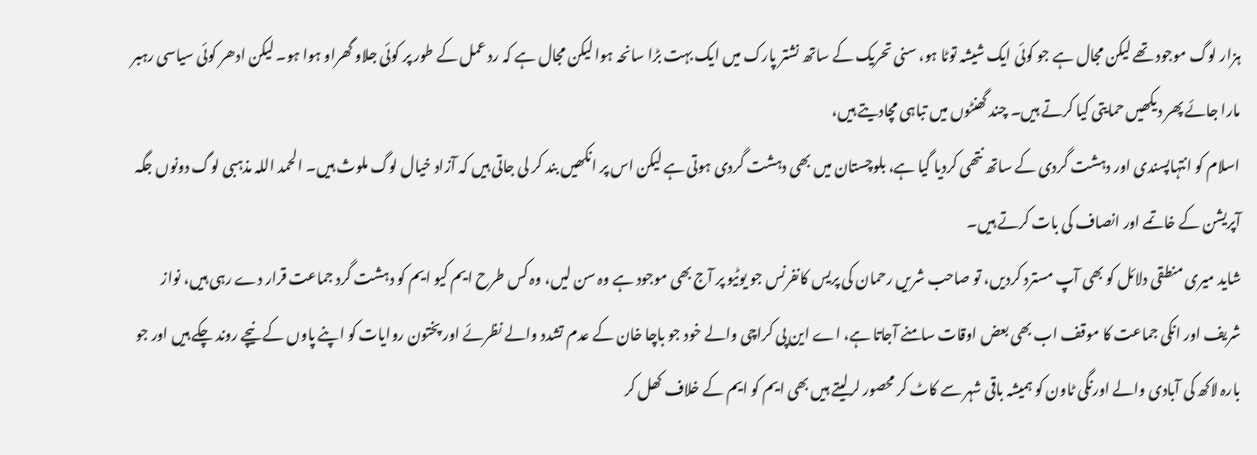ہزار لوگ موجود تھے لیکن مجال ہے جو کوئی ایک شیشہ توٹا ہو، سنی تحریک کے ساتھ نشتر پارک میں ایک بہت بڑا سانحہ ہوا لیکن مجال ہے کہ رد عمل کے طور پر کوئی جلاو گھراو ہوا ہو۔ لیکن ادھر کوئی سیاسی رہبر مارا جائے پھر دیکھیں حمایتی کیا کرتے ہیں۔ چند گھنٹوں میں تباہی مچادیتے ہیں،
اسلام کو انتہاپسندی اور دہشت گردی کے ساتھ نتھی کردیا گیا ہے، بلوچستان میں بھی دہشت گردی ہوتی ہے لیکن اس پر انکھیں بند کر لی جاتی ہیں کہ آزاد خیال لوگ ملوث ہیں۔ الحمد اللہ مذہبی لوگ دونوں جگہ آپریشن کے خاتمے اور انصاف کی بات کرتے ہیں۔
شاید میری منطقی دلائل کو بھی آپ مسترد کردیں، تو صاحب شریں رحمان کی پریس کانفرنس جو یوٹیو پر آج بھی موجود ہے وہ سن لیں، وہ کس طرح ایم کیو ایم کو دہشت گرد جماعت قرار دے رہی ہیں، نواز شریف اور انکی جماعت کا موقف اب بھی بعض اوقات سامنے آجاتا ہے، اے این پی کراچی والے خود جو باچا خان کے عدم تشدد والے نظرئے اور پختون روایات کو اپنے پاوں کے نیچے روند چکے ہیں اور جو بارہ لاکھ کی آبادی والے اورنگی ٹاون کو ہمیشہ باقی شہر سے کاٹ کر محصور لرلیتے ہیں بھی ایم کو ایم کے خلاف کھل کر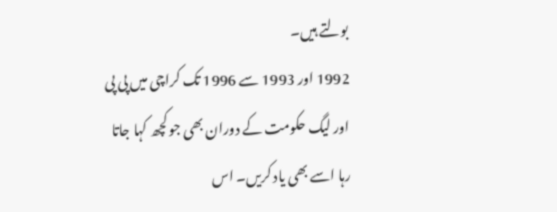بولتے ہیں۔
1992 اور 1993 سے 1996 تک کراچی میں پی پی اور لیگ حکومت کے دوران بھی جو کچھ کہا جاتا رہا اسے بھی یاد کریں۔ اس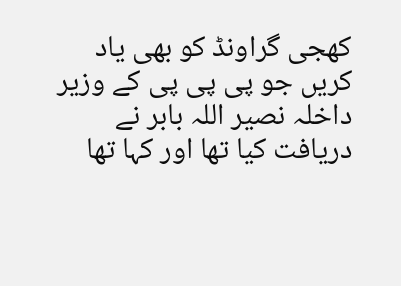کھجی گراونڈ کو بھی یاد کریں جو پی پی پی کے وزیر داخلہ نصیر اللہ بابر نے دریافت کیا تھا اور کہا تھا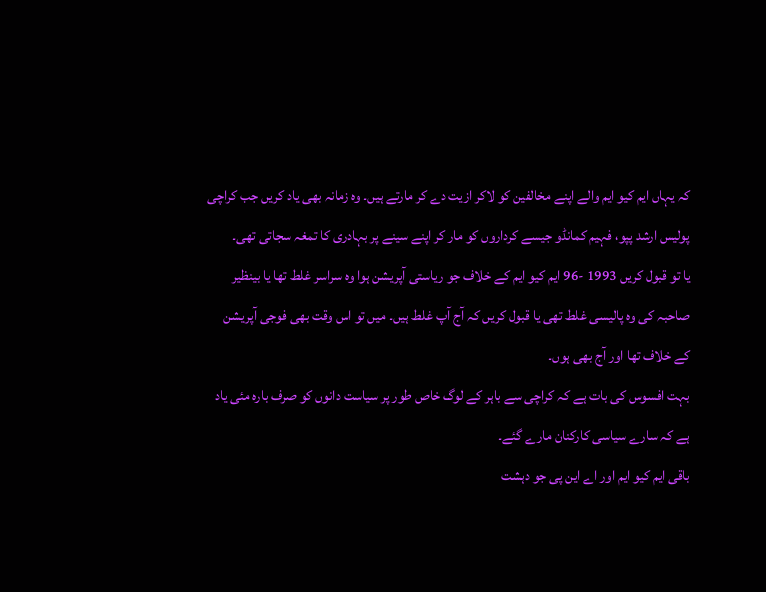کہ یہاں ایم کیو ایم والے اپنے مخالفین کو لاکر ازیت دے کر مارتے ہیں۔ وہ زمانہ بھی یاد کریں جب کراچی پولیس ارشد پپو، فہیم کمانڈو جیسے کرداروں کو مار کر اپنے سینے پر بہادری کا تمغہ سجاتی تھی۔
یا تو قبول کریں 1993 -96 ایم کیو ایم کے خلاف جو ریاستی آپریشن ہوا وہ سراسر غلط تھا یا بینظیر صاحبہ کی وہ پالیسی غلط تھی یا قبول کریں کہ آج آپ غلط ہیں۔ میں تو اس وقت بھی فوجی آپریشن کے خلاف تھا اور آج بھی ہوں۔
بہت افسوس کی بات ہے کہ کراچی سے باہر کے لوگ خاص طور پر سیاست دانوں کو صرف بارہ مئی یاد ہے کہ سارے سیاسی کارکنان مارے گئے۔
باقی ایم کیو ایم اور اے این پی جو دہشت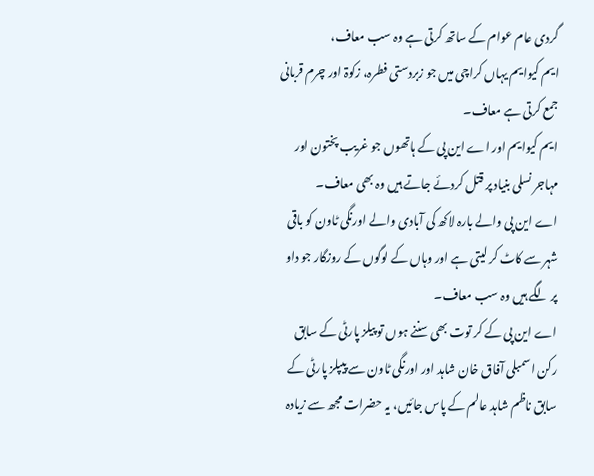گردی عام عوام کے ساتھ کرتی ہے وہ سب معاف،
ایم کیوایم یہاں کراچی میں جو زبردستی فطرہ، زکوۃ اور چرم قربانی جمع کرتی ہے معاف۔
ایم کیوایم اور اے این پی کے ہاتھوں جو غریب پختون اور مہاجر نسلی بنیاد پر قتل کردئے جاتے ہیں وہ بھی معاف۔
اے این پی والے بارہ لاکھ کی آبادی والے اورنگی ٹاون کو باقی شہر سے کاٹ کر لیتی ہے اور وہاں کے لوگوں کے روزگار جو داو پر لگے ہیں وہ سب معاف۔
اے این پی کے کر توت بھی سننے ہوں تو پیلز پارٹی کے سابق رکن اسمبلی آفاق خان شاہد اور اورنگی ٹاون سے پیپلز پارٹی کے سابق ناظم شاہد عالم کے پاس جائیں، یہ حضرات مجھ سے زیادہ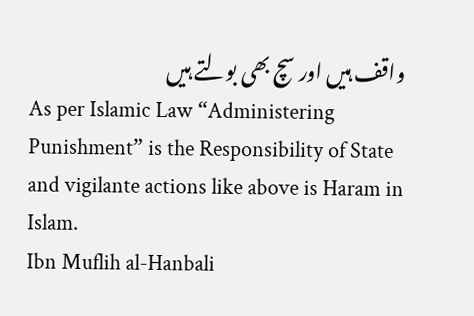واقف ہیں اور سچ بھی بولتے ہیں
As per Islamic Law “Administering Punishment” is the Responsibility of State and vigilante actions like above is Haram in Islam.
Ibn Muflih al-Hanbali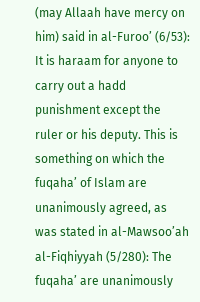(may Allaah have mercy on him) said in al-Furoo’ (6/53): It is haraam for anyone to carry out a hadd punishment except the ruler or his deputy. This is something on which the fuqaha’ of Islam are unanimously agreed, as was stated in al-Mawsoo’ah al-Fiqhiyyah (5/280): The fuqaha’ are unanimously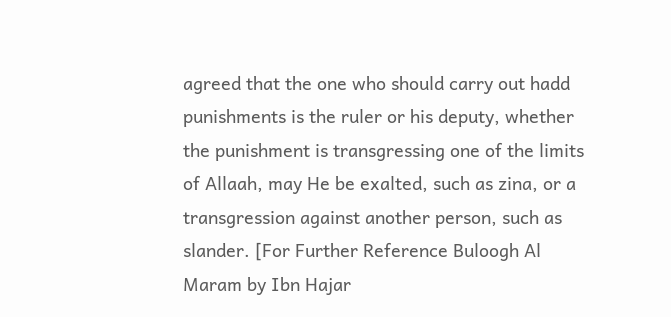agreed that the one who should carry out hadd punishments is the ruler or his deputy, whether the punishment is transgressing one of the limits of Allaah, may He be exalted, such as zina, or a transgression against another person, such as slander. [For Further Reference Buloogh Al Maram by Ibn Hajar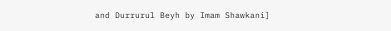and Durrurul Beyh by Imam Shawkani]